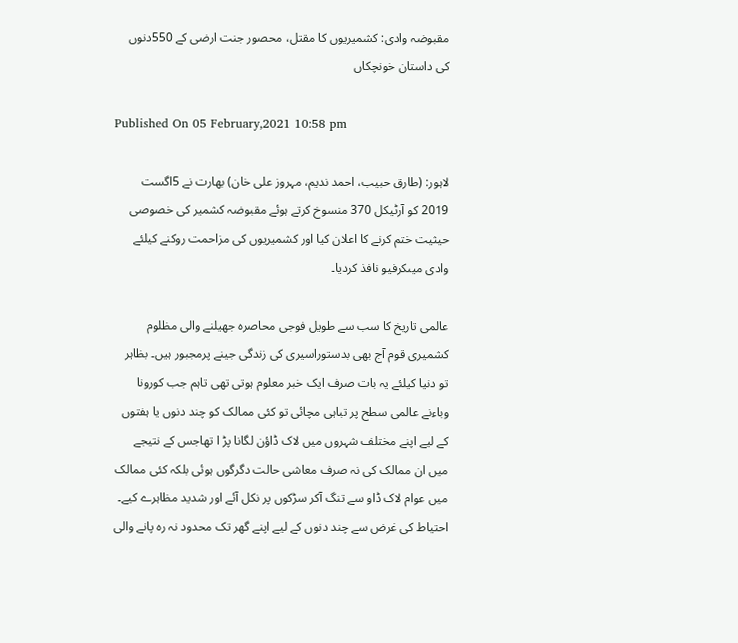مقبوضہ وادی: کشمیریوں کا مقتل، محصور جنت ارضی کے 550دنوں کی داستان خونچکاں

Published On 05 February,2021 10:58 pm

لاہور: (طارق حبیب، احمد ندیم، مہروز علی خان) بھارت نے 5اگست 2019 کو آرٹیکل 370 منسوخ کرتے ہوئے مقبوضہ کشمیر کی خصوصی حیثیت ختم کرنے کا اعلان کیا اور کشمیریوں کی مزاحمت روکنے کیلئے وادی میںکرفیو نافذ کردیا۔

عالمی تاریخ کا سب سے طویل فوجی محاصرہ جھیلنے والی مظلوم کشمیری قوم آج بھی بدستوراسیری کی زندگی جینے پرمجبور ہیں۔ بظاہر تو دنیا کیلئے یہ بات صرف ایک خبر معلوم ہوتی تھی تاہم جب کورونا وباءنے عالمی سطح پر تباہی مچائی تو کئی ممالک کو چند دنوں یا ہفتوں کے لیے اپنے مختلف شہروں میں لاک ڈاؤن لگانا پڑ ا تھاجس کے نتیجے میں ان ممالک کی نہ صرف معاشی حالت دگرگوں ہوئی بلکہ کئی ممالک میں عوام لاک ڈاو سے تنگ آکر سڑکوں پر نکل آئے اور شدید مظاہرے کیے۔ احتیاط کی غرض سے چند دنوں کے لیے اپنے گھر تک محدود نہ رہ پانے والی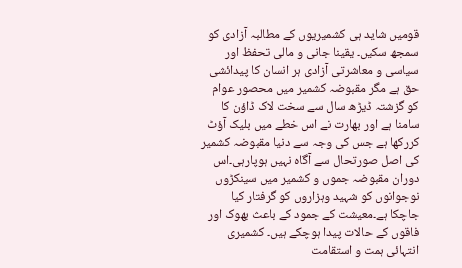قومیں شاید ہی کشمیریوں کے مطالبہ آزادی کو سمجھ سکیں۔ یقینا جانی و مالی تحفظ اور سیاسی و معاشرتی آزادی ہر انسان کا پیدائشی حق ہے مگر مقبوضہ کشمیر میں محصور عوام کو گزشتہ ڈیڑھ سال سے سخت لاک ڈاؤن کا سامنا ہے اور بھارت نے اس خطے میں بلیک آؤٹ کررکھا ہے جس کی وجہ سے دنیا مقبوضہ کشمیر کی اصل صورتحال سے آگاہ نہیں ہوپارہی۔اس دوران مقبوضہ جموں و کشمیر میں سینکڑوں نوجوانوں کو شہید وہزاروں کو گرفتار کیا جاچکا ہے۔معیشت کے جمود کے باعث بھوک اور فاقوں کے حالات پیدا ہوچکے ہیں۔ کشمیری انتہائی ہمت و استقامت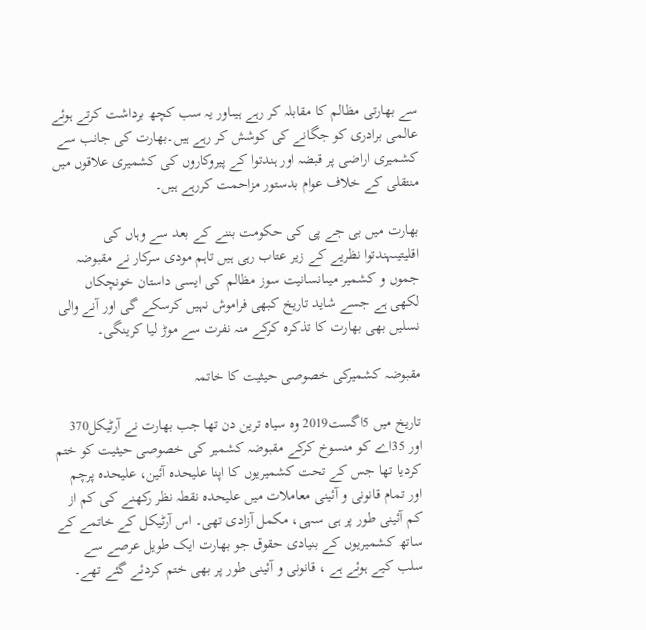سے بھارتی مظالم کا مقابلہ کر رہے ہیںاور یہ سب کچھ برداشت کرتے ہوئے عالمی برادری کو جگانے کی کوشش کر رہے ہیں۔بھارت کی جانب سے کشمیری اراضی پر قبضہ اور ہندتوا کے پیروکاروں کی کشمیری علاقوں میں منتقلی کے خلاف عوام بدستور مزاحمت کررہے ہیں۔

بھارت میں بی جے پی کی حکومت بننے کے بعد سے وہاں کی اقلیتیںہندتوا نظریے کے زیر عتاب رہی ہیں تاہم مودی سرکار نے مقبوضہ جموں و کشمیر میںانسانیت سوز مظالم کی ایسی داستان خونچکاں لکھی ہے جسے شاید تاریخ کبھی فراموش نہیں کرسکے گی اور آنے والی نسلیں بھی بھارت کا تذکرہ کرکے منہ نفرت سے موڑ لیا کرینگی۔

مقبوضہ کشمیرکی خصوصی حیثیت کا خاتمہ

تاریخ میں 5اگست2019 وہ سیاہ ترین دن تھا جب بھارت نے آرٹیکل370 اور 35اے کو منسوخ کرکے مقبوضہ کشمیر کی خصوصی حیثیت کو ختم کردیا تھا جس کے تحت کشمیریوں کا اپنا علیحدہ آئین، علیحدہ پرچم اور تمام قانونی و آئینی معاملات میں علیحدہ نقطہ نظر رکھنے کی کم از کم آئینی طور پر ہی سہی، مکمل آزادی تھی۔ اس آرٹیکل کے خاتمے کے ساتھ کشمیریوں کے بنیادی حقوق جو بھارت ایک طویل عرصے سے سلب کیے ہوئے ہے ، قانونی و آئینی طور پر بھی ختم کردئے گئے تھے۔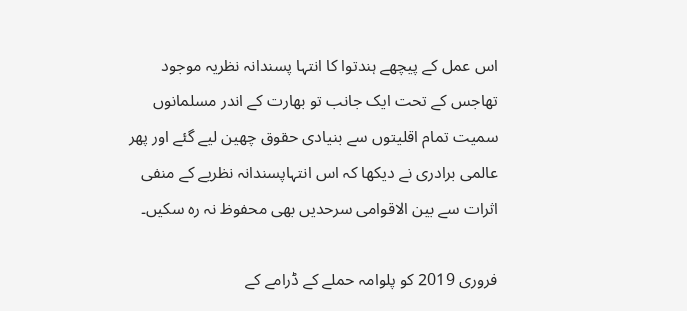اس عمل کے پیچھے ہندتوا کا انتہا پسندانہ نظریہ موجود تھاجس کے تحت ایک جانب تو بھارت کے اندر مسلمانوں سمیت تمام اقلیتوں سے بنیادی حقوق چھین لیے گئے اور پھر عالمی برادری نے دیکھا کہ اس انتہاپسندانہ نظریے کے منفی اثرات سے بین الاقوامی سرحدیں بھی محفوظ نہ رہ سکیں۔

فروری 2019 کو پلوامہ حملے کے ڈرامے کے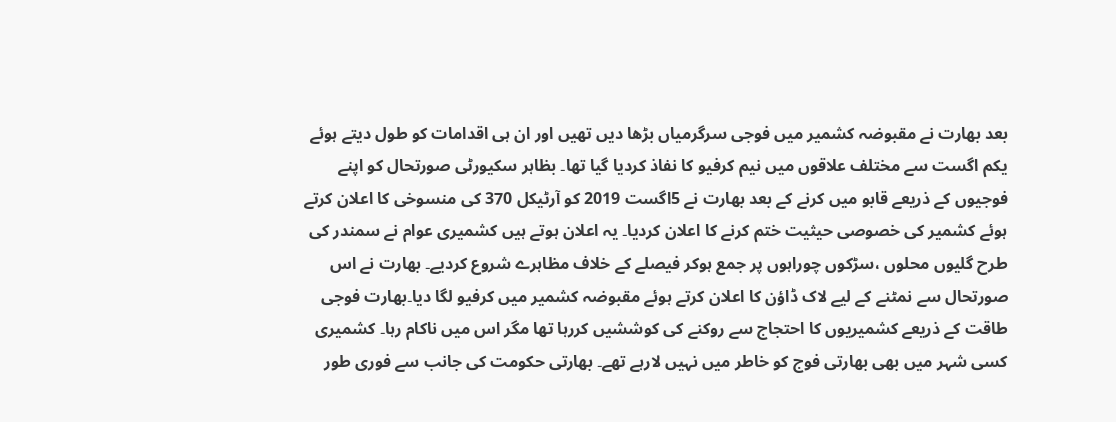بعد بھارت نے مقبوضہ کشمیر میں فوجی سرگرمیاں بڑھا دیں تھیں اور ان ہی اقدامات کو طول دیتے ہوئے یکم اگست سے مختلف علاقوں میں نیم کرفیو کا نفاذ کردیا گیا تھا۔ بظاہر سکیورٹی صورتحال کو اپنے فوجیوں کے ذریعے قابو میں کرنے کے بعد بھارت نے 5اگست 2019 کو آرٹیکل 370 کی منسوخی کا اعلان کرتے ہوئے کشمیر کی خصوصی حیثیت ختم کرنے کا اعلان کردیا۔ یہ اعلان ہوتے ہیں کشمیری عوام نے سمندر کی طرح گلیوں محلوں ،سڑکوں چوراہوں پر جمع ہوکر فیصلے کے خلاف مظاہرے شروع کردیے۔ بھارت نے اس صورتحال سے نمٹنے کے لیے لاک ڈاؤن کا اعلان کرتے ہوئے مقبوضہ کشمیر میں کرفیو لگا دیا۔بھارت فوجی طاقت کے ذریعے کشمیریوں کا احتجاج سے روکنے کی کوششیں کررہا تھا مگر اس میں ناکام رہا۔ کشمیری کسی شہر میں بھی بھارتی فوج کو خاطر میں نہیں لارہے تھے۔ بھارتی حکومت کی جانب سے فوری طور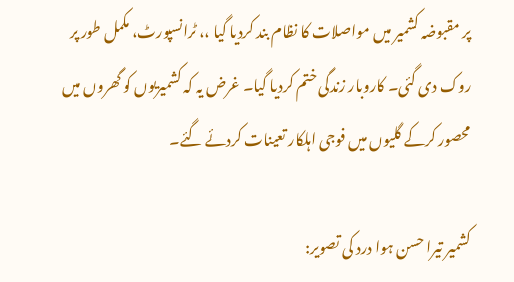پر مقبوضہ کشمیر میں مواصلات کا نظام بند کردیا گیا ،، ٹرانسپورٹ، مکمل طور پر روک دی گئی۔ کاروبار زندگی ختم کردیا گیا۔ غرض یہ کہ کشمیریوں کو گھروں میں محصور کرکے گلیوں میں فوجی اہلکار تعینات کردئے گئے۔

کشمیر تیرا حسن ہوا درد کی تصویر: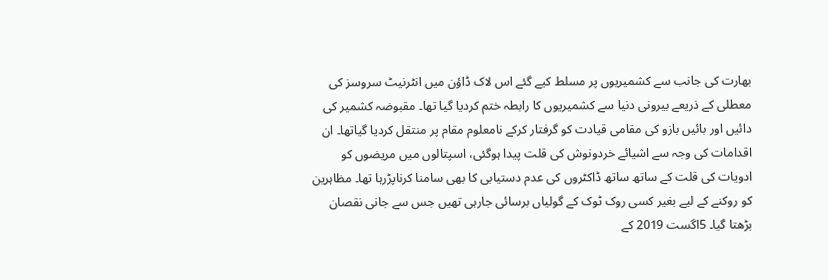بھارت کی جانب سے کشمیریوں پر مسلط کیے گئے اس لاک ڈاؤن میں انٹرنیٹ سروسز کی معطلی کے ذریعے بیرونی دنیا سے کشمیریوں کا رابطہ ختم کردیا گیا تھا۔ مقبوضہ کشمیر کی دائیں اور بائیں بازو کی مقامی قیادت کو گرفتار کرکے نامعلوم مقام پر منتقل کردیا گیاتھا۔ ان اقدامات کی وجہ سے اشیائے خردونوش کی قلت پیدا ہوگئی، اسپتالوں میں مریضوں کو ادویات کی قلت کے ساتھ ساتھ ڈاکٹروں کی عدم دستیابی کا بھی سامنا کرناپڑرہا تھا۔ مظاہرین کو روکنے کے لیے بغیر کسی روک ٹوک کے گولیاں برسائی جارہی تھیں جس سے جانی نقصان بڑھتا گیا۔ 5اگست 2019 کے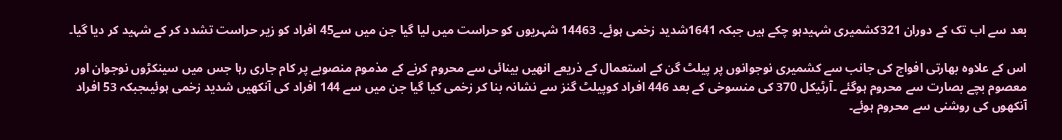بعد سے اب تک کے دوران 321کشمیری شہیدہو چکے ہیں جبکہ 1641شدید زخمی ہوئے۔ 14463 شہریوں کو حراست میں لیا گیا جن میں سے45 افراد کو زیر حراست تشدد کر کے شہید کر دیا گیا۔

اس کے علاوہ بھارتی افواج کی جانب سے کشمیری نوجوانوں پر پیلٹ گن کے استعمال کے ذریعے انھیں بینائی سے محروم کرنے کے مذموم منصوبے پر کام جاری رہا جس میں سینکڑوں نوجوان اور معصوم بچے بصارت سے محروم ہوگئے ۔آرٹیکل 370 کی منسوخی کے بعد 446 افراد کوپیلٹ گنز سے نشانہ بنا کر زخمی کیا گیا جن میں سے 144 افراد کی آنکھیں شدید زخمی ہوئیںجبکہ 53 افراد آنکھوں کی روشنی سے محروم ہوئے۔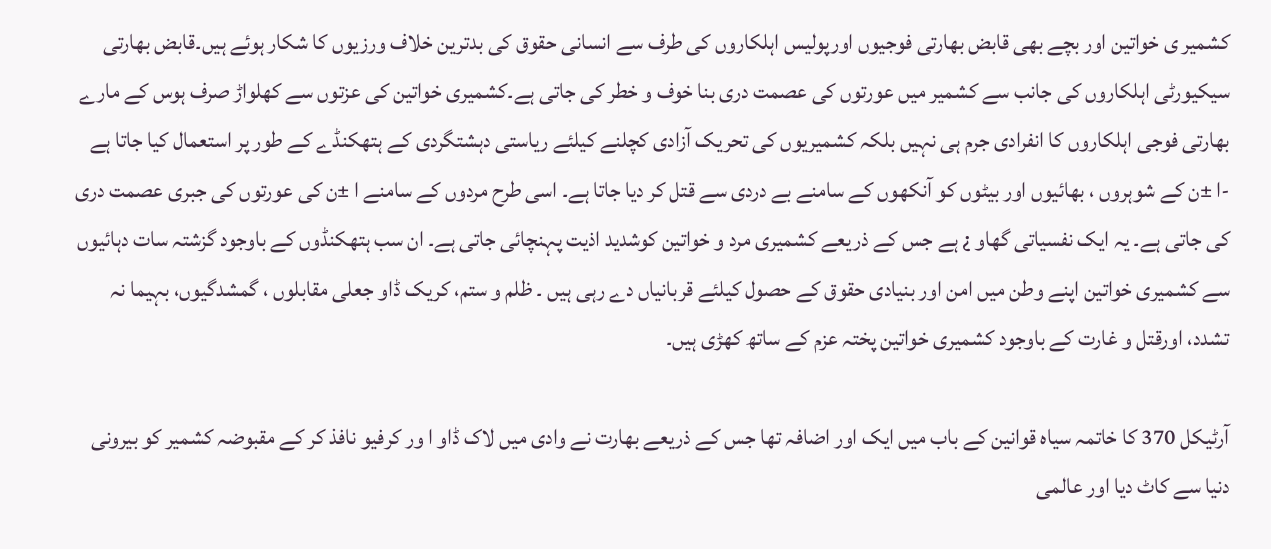کشمیر ی خواتین اور بچے بھی قابض بھارتی فوجیوں اورپولیس اہلکاروں کی طرف سے انسانی حقوق کی بدترین خلاف ورزیوں کا شکار ہوئے ہیں۔قابض بھارتی سیکیورٹی اہلکاروں کی جانب سے کشمیر میں عورتوں کی عصمت دری بنا خوف و خطر کی جاتی ہے۔کشمیری خواتین کی عزتوں سے کھلواڑ صرف ہوس کے مارے بھارتی فوجی اہلکاروں کا انفرادی جرم ہی نہیں بلکہ کشمیریوں کی تحریک آزادی کچلنے کیلئے ریاستی دہشتگردی کے ہتھکنڈے کے طور پر استعمال کیا جاتا ہے -ا ±ن کے شوہروں ، بھائیوں اور بیٹوں کو آنکھوں کے سامنے بے دردی سے قتل کر دیا جاتا ہے۔ اسی طرح مردوں کے سامنے ا ±ن کی عورتوں کی جبری عصمت دری کی جاتی ہے۔ یہ ایک نفسیاتی گھاو ¿ ہے جس کے ذریعے کشمیری مرد و خواتین کوشدید اذیت پہنچائی جاتی ہے۔ ان سب ہتھکنڈوں کے باوجود گزشتہ سات دہائیوں سے کشمیری خواتین اپنے وطن میں امن اور بنیادی حقوق کے حصول کیلئے قربانیاں دے رہی ہیں ۔ ظلم و ستم، کریک ڈاو جعلی مقابلوں ، گمشدگیوں، بہیما نہ تشدد، اورقتل و غارت کے باوجود کشمیری خواتین پختہ عزم کے ساتھ کھڑی ہیں۔

آرٹیکل 370 کا خاتمہ سیاہ قوانین کے باب میں ایک اور اضافہ تھا جس کے ذریعے بھارت نے وادی میں لاک ڈاو ا ور کرفیو نافذ کر کے مقبوضہ کشمیر کو بیرونی دنیا سے کاٹ دیا اور عالمی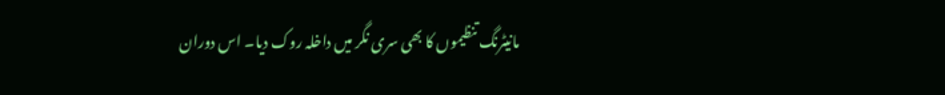مانیٹرنگ تنظیموں کا بھی سری نگر میں داخلہ روک دیا۔ اس دوران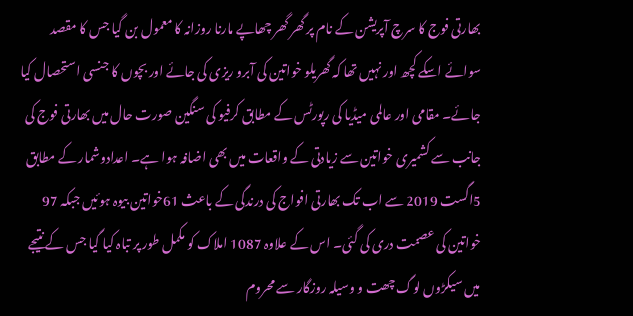بھارتی فوج کا سرچ آپریشن کے نام پر گھر گھر چھاپے مارنا روزانہ کا معمول بن گیا جس کا مقصد سوائے اسکے کچھ اور نہیں تھا کہ گھریلو خواتین کی آبرو ریزی کی جائے اور بچوں کا جنسی استحصال کیا جائے۔ مقامی اور عالمی میڈیا کی رپورٹس کے مطابق کرفیو کی سنگین صورت حال میں بھارتی فوج کی جانب سے کشمیری خواتین سے زیادتی کے واقعات میں بھی اضافہ ہوا ہے۔ اعدادوشمار کے مطابق 5اگست 2019 سے اب تک بھارتی افواج کی درندگی کے باعث 61خواتین بیوہ ہوئیں جبکہ 97 خواتین کی عصمت دری کی گئی۔ اس کے علاوہ 1087 املاک کو مکمل طور پر تباہ کیا گیا جس کے نتیجے میں سیکڑوں لوگ چھت و وسیلہ روزگار سے محروم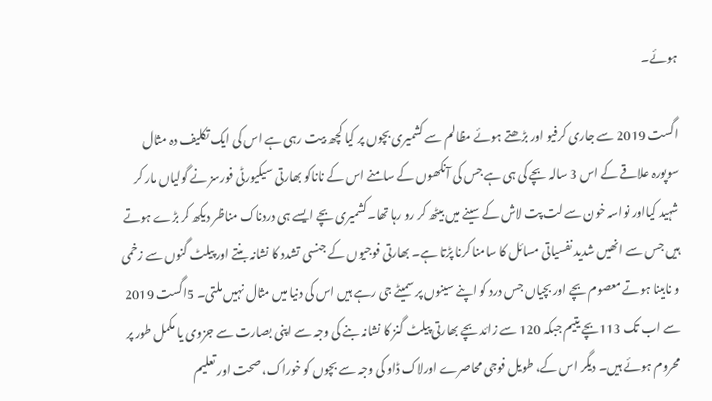ہوئے۔

اگست 2019 سے جاری کرفیو اور بڑھتے ہوئے مظالم سے کشمیری بچوں پر کیا کچھ بیت رہی ہے اس کی ایک تکلیف دہ مثال سوپورہ علاقے کے اس 3 سالہ بچے کی ہی ہے جس کی آنکھوں کے سامنے اس کے ناناکو بھارتی سیکیورٹی فورسز نے گولیاں مار کر شہید کیااور نواسہ خون سے لت پت لاش کے سینے میں بیٹھ کر رو رہا تھا۔کشمیری بچے ایسے ہی دردناک مناظر دیکھ کر بڑے ہوتے ہیں جس سے انھیں شدید نفسیاتی مسائل کا سامنا کرنا پڑتا ہے۔ بھارتی فوجیوں کے جنسی تشدد کا نشانہ بنتے اور پیلٹ گنوں سے زخمی و نابینا ہوتے معصوم بچے اور بچیاں جس درد کو اپنے سینوں پر سمیٹے جی رہے ہیں اس کی دنیا میں مثال نہیں ملتی۔ 5اگست 2019 سے اب تک 113بچے یتیم جبکہ 120 سے زائد بچے بھارتی پیلٹ گنز کا نشانہ بنے کی وجہ سے اپنی بصارت سے جزوی یا مکمل طور پر محروم ہوئے ہیں۔ دیگر اس کے، طویل فوجی محاصرے اورلاک ڈاو کی وجہ سے بچوں کو خوراک، صحت اور تعلیم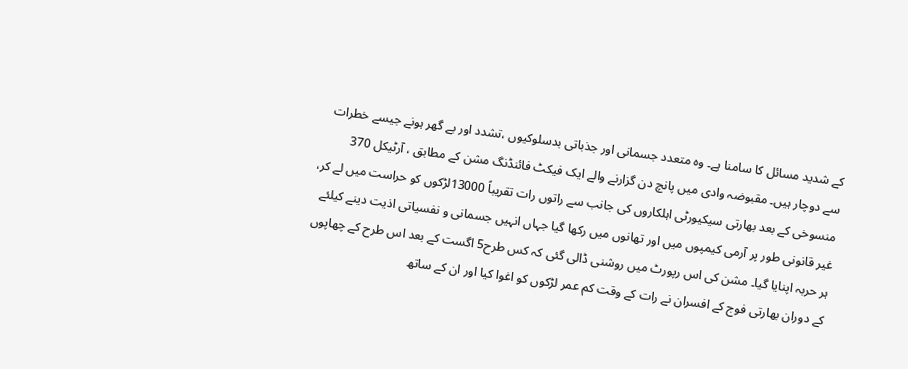کے شدید مسائل کا سامنا ہے۔ وہ متعدد جسمانی اور جذباتی بدسلوکیوں ،تشدد اور بے گھر ہونے جیسے خطرات سے دوچار ہیں۔ مقبوضہ وادی میں پانچ دن گزارنے والے ایک فیکٹ فائنڈنگ مشن کے مطابق ، آرٹیکل 370 منسوخی کے بعد بھارتی سیکیورٹی اہلکاروں کی جانب سے راتوں رات تقریباً 13000لڑکوں کو حراست میں لے کر، غیر قانونی طور پر آرمی کیمپوں میں اور تھانوں میں رکھا گیا جہاں انہیں جسمانی و نفسیاتی اذیت دینے کیلئے ہر حربہ اپنایا گیا۔ مشن کی اس رپورٹ میں روشنی ڈالی گئی کہ کس طرح5 اگست کے بعد اس طرح کے چھاپوں کے دوران بھارتی فوج کے افسران نے رات کے وقت کم عمر لڑکوں کو اغوا کیا اور ان کے ساتھ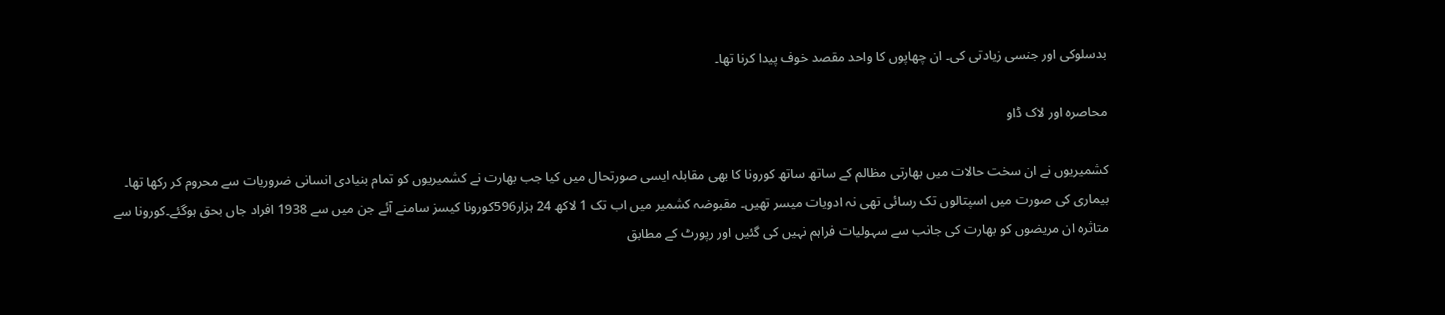بدسلوکی اور جنسی زیادتی کی۔ ان چھاپوں کا واحد مقصد خوف پیدا کرنا تھا۔

محاصرہ اور لاک ڈاو

کشمیریوں نے ان سخت حالات میں بھارتی مظالم کے ساتھ ساتھ کورونا کا بھی مقابلہ ایسی صورتحال میں کیا جب بھارت نے کشمیریوں کو تمام بنیادی انسانی ضروریات سے محروم کر رکھا تھا۔ بیماری کی صورت میں اسپتالوں تک رسائی تھی نہ ادویات میسر تھیں۔ مقبوضہ کشمیر میں اب تک 1 لاکھ 24 ہزار596کورونا کیسز سامنے آئے جن میں سے 1938 افراد جاں بحق ہوگئے۔کورونا سے متاثرہ ان مریضوں کو بھارت کی جانب سے سہولیات فراہم نہیں کی گئیں اور رپورٹ کے مطابق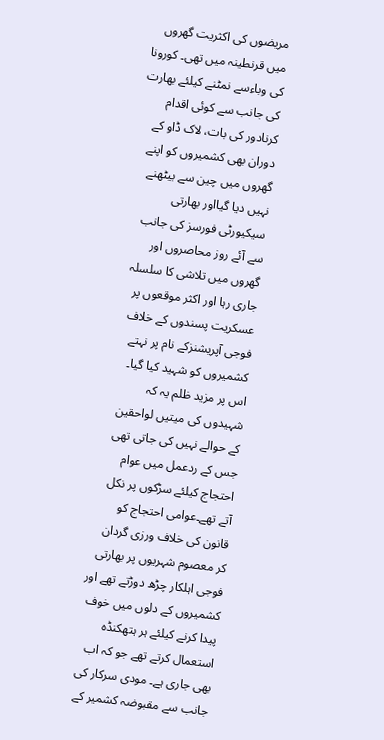مریضوں کی اکثریت گھروں میں قرنطینہ میں تھی۔ کورونا کی وباءسے نمٹنے کیلئے بھارت کی جانب سے کوئی اقدام کرنادور کی بات، لاک ڈاو کے دوران بھی کشمیروں کو اپنے گھروں میں چین سے بیٹھنے نہیں دیا گیااور بھارتی سیکیورٹی فورسز کی جانب سے آئے روز محاصروں اور گھروں میں تلاشی کا سلسلہ جاری رہا اور اکثر موقعوں پر عسکریت پسندوں کے خلاف فوجی آپریشنزکے نام پر نہتے کشمیروں کو شہید کیا گیا۔ اس پر مزید ظلم یہ کہ شہیدوں کی میتیں لواحقین کے حوالے نہیں کی جاتی تھی جس کے ردعمل میں عوام احتجاج کیلئے سڑکوں پر نکل آتے تھے۔عوامی احتجاج کو قانون کی خلاف ورزی گردان کر معصوم شہریوں پر بھارتی فوجی اہلکار چڑھ دوڑتے تھے اور کشمیروں کے دلوں میں خوف پیدا کرنے کیلئے ہر ہتھکنڈہ استعمال کرتے تھے جو کہ اب بھی جاری ہے۔ مودی سرکار کی جانب سے مقبوضہ کشمیر کے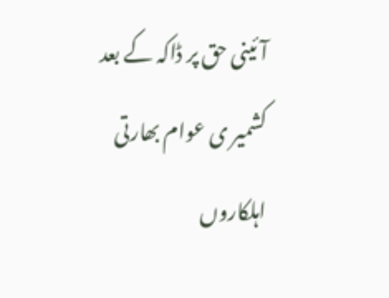آئینی حق پر ڈاکہ کے بعد کشمیر ی عوام بھارتی اہلکاروں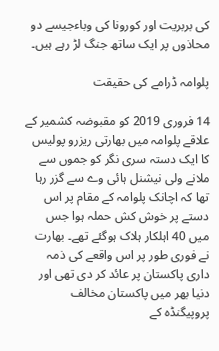کی بربریت اور کورونا کی وباءجیسے دو محاذوں پر ایک ساتھ جنگ لڑ رہے ہیں۔

پلوامہ ڈرامے کی حقیقت

14 فروری 2019 کو مقبوضہ کشمیر کے علاقے پلوامہ میں بھارتی ریزرو پولیس کا ایک دستہ سری نگر کو جموں سے ملانے ولی نیشنل ہائی وے سے گزر رہا تھا کہ اچانک پلوامہ کے مقام پر اس دستے پر خوش کش حملہ ہوا جس میں 40 اہلکار ہلاک ہوگئے تھے۔ بھارت نے فوری طور پر اس واقعے کی ذمہ داری پاکستان پر عائد کر دی تھی اور دنیا بھر میں پاکستان مخالف پروپیگنڈہ کے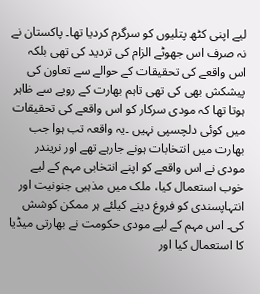لیے اپنی کٹھ پتلیوں کو سرگرم کردیا تھا۔ پاکستان نے نہ صرف اس جھوٹے الزام کی تردید کی تھی بلکہ اس واقعے کی تحقیقات کے حوالے سے تعاون کی پیشکش بھی کی تھی تاہم بھارت کے رویے سے ظاہر ہوتا تھا کہ مودی سرکار کو اس واقعے کی تحقیقات میں کوئی دلچسپی نہیں ۔یہ واقعہ تب ہوا جب بھارت میں انتخابات ہونے جارہے تھے اور نریندر مودی نے اس واقعے کو اپنے انتخابی مہم کے لیے خوب استعمال کیا، ملک میں مذہبی جنونیت اور انتہاپسندی کو فروغ دینے کیلئے ہر ممکن کوشش کی۔ اس مہم کے لیے مودی حکومت نے بھارتی میڈیا کا استعمال کیا اور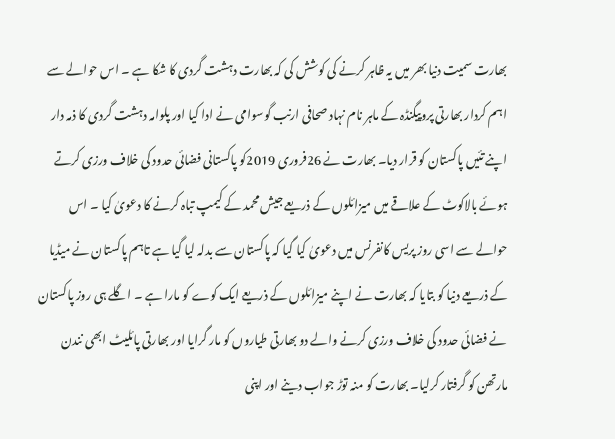بھارت سمیت دنیا بھر میں یہ ظاہر کرنے کی کوشش کی کہ بھارت دہشت گردی کا شکا ہے ۔ اس حوالے سے اہم کردار بھارتی پروپیگنڈہ کے ماہر نام نہاد صحافی ارنب گوسوامی نے ادا کیا اور پلوامہ دہشت گردی کا ذمہ دار اپنے تئیں پاکستان کو قرار دیا۔ بھارت نے 26فروری 2019کو پاکستانی فضائی حدود کی خلاف ورزی کرتے ہوئے بالاکوٹ کے علاقے میں میزائلوں کے ذریعے جیش محمد کے کیمپ تباہ کرنے کا دعویٰ کیا ۔ اس حوالے سے اسی روز پریس کانفرنس میں دعویٰ کیا گیا کہ پاکستان سے بدلہ لیا گیا ہے تاہم پاکستان نے میڈیا کے ذریعے دنیا کو بتایا کہ بھارت نے اپنے میزائلوں کے ذریعے ایک کوے کو مارا ہے ۔ اگلے ہی روز پاکستان نے فضائی حدود کی خلاف ورزی کرنے والے دو بھارتی طیاروں کو مار گرایا اور بھارتی پائلیٹ ابھی نندن مارتھن کو گرفتار کرلیا۔ بھارت کو منہ توڑ جواب دینے اور اپنی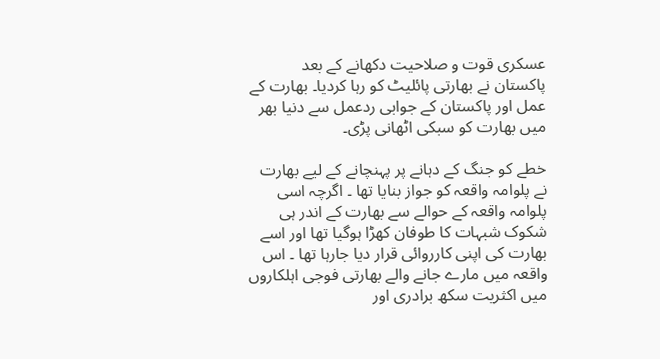عسکری قوت و صلاحیت دکھانے کے بعد پاکستان نے بھارتی پائلیٹ کو رہا کردیا۔ بھارت کے عمل اور پاکستان کے جوابی ردعمل سے دنیا بھر میں بھارت کو سبکی اٹھانی پڑی۔

خطے کو جنگ کے دہانے پر پہنچانے کے لیے بھارت نے پلوامہ واقعہ کو جواز بنایا تھا ۔ اگرچہ اسی پلوامہ واقعہ کے حوالے سے بھارت کے اندر ہی شکوک شبہات کا طوفان کھڑا ہوگیا تھا اور اسے بھارت کی اپنی کارروائی قرار دیا جارہا تھا ۔ اس واقعہ میں مارے جانے والے بھارتی فوجی اہلکاروں میں اکثریت سکھ برادری اور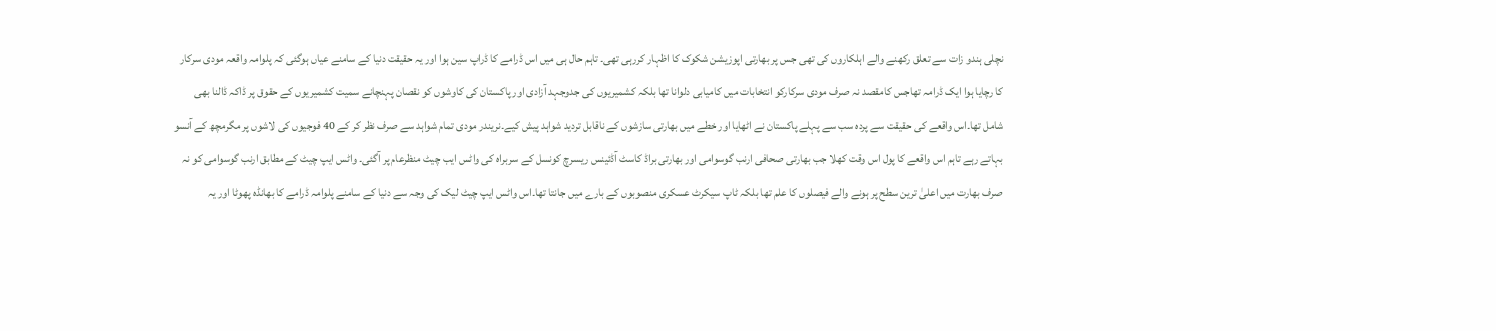نچلی ہندو زات سے تعلق رکھنے والے اہلکاروں کی تھی جس پر بھارتی اپوزیشن شکوک کا اظہار کررہی تھی۔ تاہم حال ہی میں اس ڈرامے کا ڈراپ سین ہوا اور یہ حقیقت دنیا کے سامنے عیاں ہوگئی کہ پلوامہ واقعہ مودی سرکار کا رچایا ہوا ایک ڈرامہ تھاجس کامقصد نہ صرف مودی سرکارکو انتخابات میں کامیابی دلوانا تھا بلکہ کشمیریوں کی جدوجہد آزادی اور پاکستان کی کاوشوں کو نقصان پہنچانے سمیت کشمیریوں کے حقوق پر ڈاکہ ڈالنا بھی شامل تھا۔اس واقعے کی حقیقت سے پردہ سب سے پہلے پاکستان نے اٹھایا اور خطے میں بھارتی سازشوں کے ناقابل تردید شواہد پیش کیے۔نریندر مودی تمام شواہد سے صرف نظر کر کے 40 فوجیوں کی لاشوں پر مگرمچھ کے آنسو بہاتے رہے تاہم اس واقعے کا پول اس وقت کھلا جب بھارتی صحافی ارنب گوسوامی اور بھارتی براڈ کاسٹ آڈئینس ریسرچ کونسل کے سربراہ کی واٹس ایب چیٹ منظرعام پر آگئی۔ واٹس ایپ چیٹ کے مطابق ارنب گوسوامی کو نہ صرف بھارت میں اعلیٰ ترین سطح پر ہونے والے فیصلوں کا علم تھا بلکہ ٹاپ سیکرٹ عسکری منصوبوں کے بارے میں جانتا تھا۔اس واٹس ایپ چیٹ لیک کی وجہ سے دنیا کے سامنے پلوامہ ڈرامے کا بھانڈہ پھوٹا اور یہ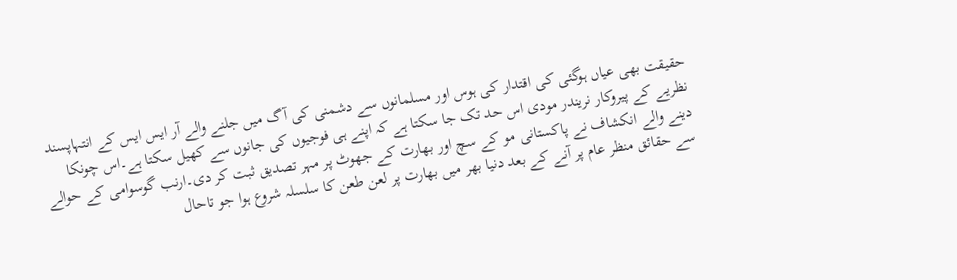حقیقت بھی عیاں ہوگئی کی اقتدار کی ہوس اور مسلمانوں سے دشمنی کی آگ میں جلنے والے آر ایس ایس کے انتہاپسند نظریے کے پیروکار نریندر مودی اس حد تک جا سکتا ہے کہ اپنے ہی فوجیوں کی جانوں سے کھیل سکتا ہے۔اس چونکا دینے والے انکشاف نے پاکستانی مو کے سچ اور بھارت کے جھوٹ پر مہر تصدیق ثبت کر دی۔ارنب گوسوامی کے حوالے سے حقائق منظر عام پر آنے کے بعد دنیا بھر میں بھارت پر لعن طعن کا سلسلہ شروع ہوا جو تاحال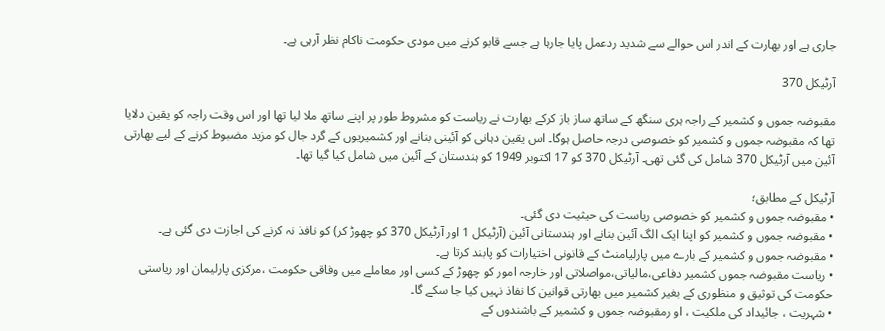جاری ہے اور بھارت کے اندر اس حوالے سے شدید ردعمل پایا جارہا ہے جسے قابو کرنے میں مودی حکومت ناکام نظر آرہی ہے۔

آرٹیکل 370

مقبوضہ جموں و کشمیر کے راجہ ہری سنگھ کے ساتھ ساز باز کرکے بھارت نے ریاست کو مشروط طور پر اپنے ساتھ ملا لیا تھا اور اس وقت راجہ کو یقین دلایا تھا کہ مقبوضہ جموں و کشمیر کو خصوصی درجہ حاصل ہوگا۔ اس یقین دہانی کو آئینی بنانے اور کشمیریوں کے گرد جال کو مزید مضبوط کرنے کے لیے بھارتی آئین میں آرٹیکل 370 شامل کی گئی تھی۔ آرٹیکل 370 کو 17 اکتوبر 1949 کو ہندستان کے آئین میں شامل کیا گیا تھا۔

آرٹیکل کے مطابق؛
• مقبوضہ جموں و کشمیر کو خصوصی ریاست کی حیثیت دی گئی۔
• مقبوضہ جموں و کشمیر کو اپنا ایک الگ آئین بنانے اور ہندستانی آئین (آرٹیکل 1 اور آرٹیکل 370 کو چھوڑ کر) کو نافذ نہ کرنے کی اجازت دی گئی ہے۔
• مقبوضہ جموں و کشمیر کے بارے میں پارلیامنٹ کے قانونی اختیارات کو پابند کرتا ہے۔
• ریاست مقبوضہ جموں کشمیر دفاعی،مالیاتی،مواصلاتی اور خارجہ امور کو چھوڑ کے کسی اور معاملے میں وفاقی حکومت ،مرکزی پارلیمان اور ریاستی حکومت کی توثیق و منظوری کے بغیر کشمیر میں بھارتی قوانین کا نفاذ نہیں کیا جا سکے گا۔
• شہریت ، جائیداد کی ملکیت ، او رمقبوضہ جموں و کشمیر کے باشندوں کے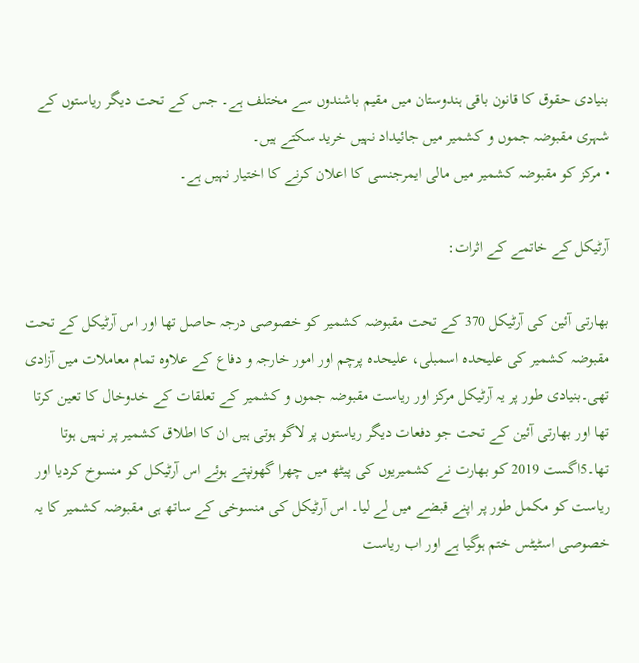بنیادی حقوق کا قانون باقی ہندوستان میں مقیم باشندوں سے مختلف ہے۔ جس کے تحت دیگر ریاستوں کے شہری مقبوضہ جموں و کشمیر میں جائیداد نہیں خرید سکتے ہیں۔
• مرکز کو مقبوضہ کشمیر میں مالی ایمرجنسی کا اعلان کرنے کا اختیار نہیں ہے۔

آرٹیکل کے خاتمے کے اثرات:

بھارتی آئین کی آرٹیکل 370 کے تحت مقبوضہ کشمیر کو خصوصی درجہ حاصل تھا اور اس آرٹیکل کے تحت مقبوضہ کشمیر کی علیحدہ اسمبلی، علیحدہ پرچم اور امور خارجہ و دفاع کے علاوہ تمام معاملات میں آزادی تھی۔بنیادی طور پر یہ آرٹیکل مرکز اور ریاست مقبوضہ جموں و کشمیر کے تعلقات کے خدوخال کا تعین کرتا تھا اور بھارتی آئین کے تحت جو دفعات دیگر ریاستوں پر لاگو ہوتی ہیں ان کا اطلاق کشمیر پر نہیں ہوتا تھا۔5اگست 2019 کو بھارت نے کشمیریوں کی پیٹھ میں چھرا گھونپتے ہوئے اس آرٹیکل کو منسوخ کردیا اور ریاست کو مکمل طور پر اپنے قبضے میں لے لیا۔ اس آرٹیکل کی منسوخی کے ساتھ ہی مقبوضہ کشمیر کا یہ خصوصی اسٹیٹس ختم ہوگیا ہے اور اب ریاست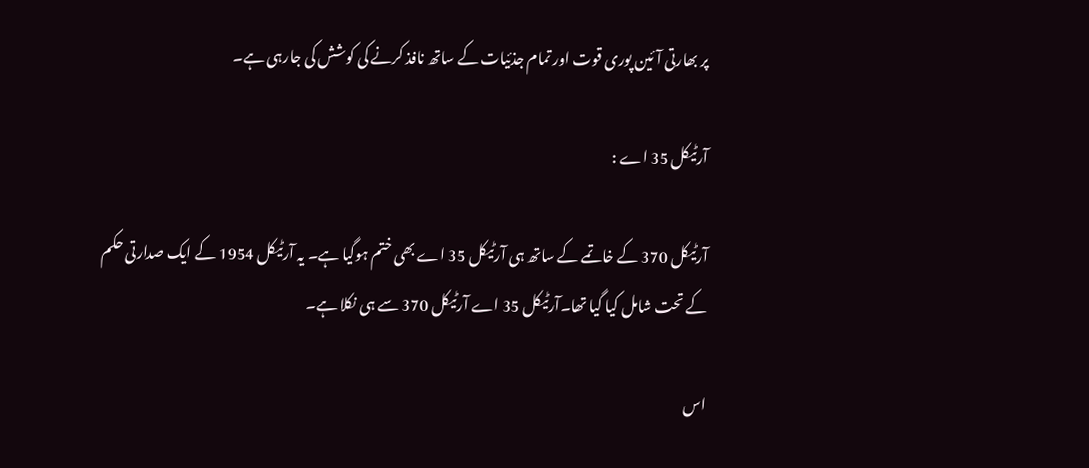پر بھارتی آئین پوری قوت اور تمام جذئیات کے ساتھ نافذ کرنے کی کوشش کی جارہی ہے۔

آرٹیکل 35 اے :

آرٹیکل 370 کے خاتمے کے ساتھ ہی آرٹیکل 35 اے بھی ختم ہوگیا ہے۔ یہ آرٹیکل 1954 کے ایک صدارتی حکم کے تحت شامل کیا گیا تھا۔آرٹیکل 35 اے آرٹیکل 370 سے ہی نکلا ہے۔

اس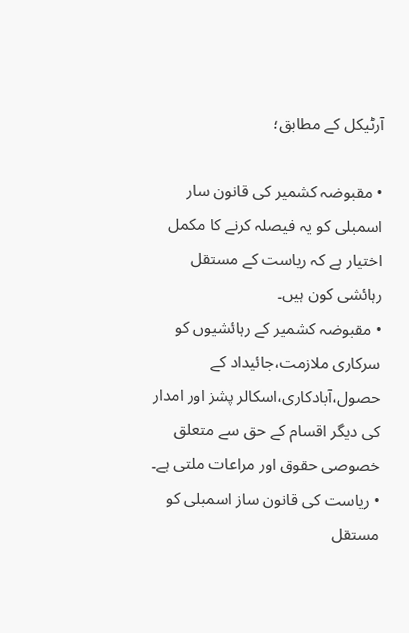آرٹیکل کے مطابق؛

• مقبوضہ کشمیر کی قانون سار اسمبلی کو یہ فیصلہ کرنے کا مکمل اختیار ہے کہ ریاست کے مستقل رہائشی کون ہیں۔
• مقبوضہ کشمیر کے رہائشیوں کو سرکاری ملازمت،جائیداد کے حصول،آبادکاری،اسکالر پشز اور امدار کی دیگر اقسام کے حق سے متعلق خصوصی حقوق اور مراعات ملتی ہے۔
• ریاست کی قانون ساز اسمبلی کو مستقل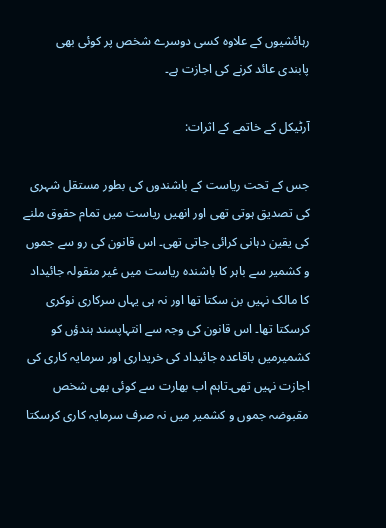رہائشیوں کے علاوہ کسی دوسرے شخص پر کوئی بھی پابندی عائد کرنے کی اجازت ہے۔

آرٹیکل کے خاتمے کے اثرات:

جس کے تحت ریاست کے باشندوں کی بطور مستقل شہری کی تصدیق ہوتی تھی اور انھیں ریاست میں تمام حقوق ملنے کی یقین دہانی کرائی جاتی تھی۔ اس قانون کی رو سے جموں و کشمیر سے باہر کا باشندہ ریاست میں غیر منقولہ جائیداد کا مالک نہیں بن سکتا تھا اور نہ ہی یہاں سرکاری نوکری کرسکتا تھا۔ اس قانون کی وجہ سے انتہاپسند ہندؤں کو کشمیرمیں باقاعدہ جائیداد کی خریداری اور سرمایہ کاری کی اجازت نہیں تھی۔تاہم اب بھارت سے کوئی بھی شخص مقبوضہ جموں و کشمیر میں نہ صرف سرمایہ کاری کرسکتا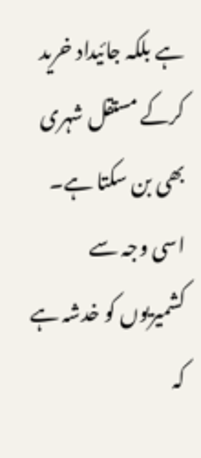ہے بلکہ جائیداد خرید کرکے مستقل شہری بھی بن سکتا ہے۔ اسی وجہ سے کشمیریوں کو خدشہ ہے کہ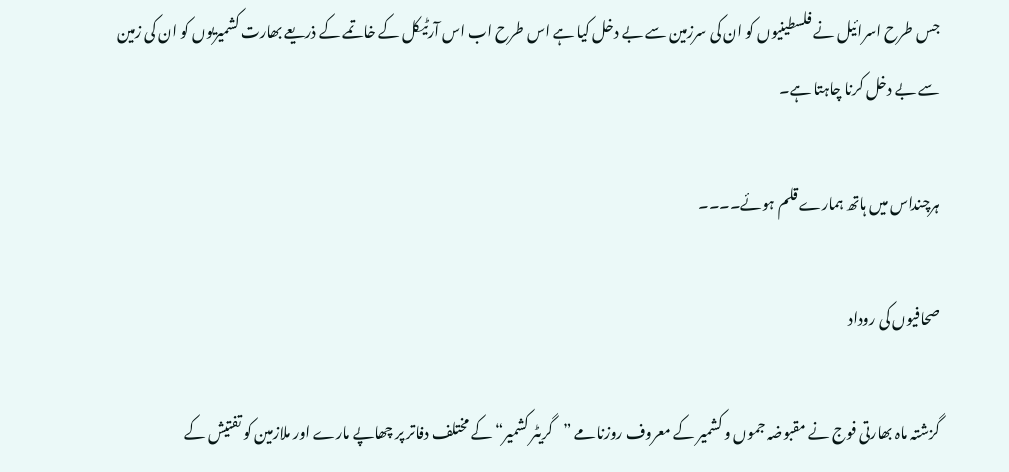جس طرح اسرائیل نے فلسطینیوں کو ان کی سرزمین سے بے دخل کیا ہے اس طرح اب اس آرٹیکل کے خاتمے کے ذریعے بھارت کشمیریوں کو ان کی زمین سے بے دخل کرنا چاہتا ہے۔

ہرچنداس میں ہاتھ ہمارے قلم ہوئے۔۔۔۔

صحافیوں کی روداد

گزشتہ ماہ بھارتی فوج نے مقبوضہ جموں و کشمیر کے معروف روزنامے ”گریٹر کشمیر“ کے مختلف دفاتر پر چھاپے مارے اور ملازمین کو تفتیش کے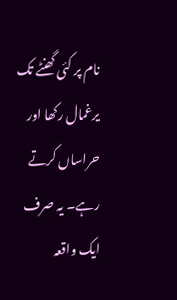نام پر کئی گھنٹے تک یرغمال رکھا اور حراساں کرتے رہے۔ یہ صرف ایک واقعہ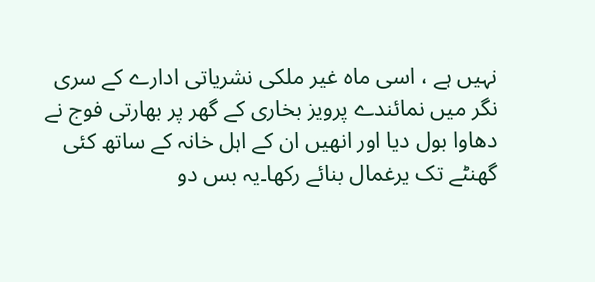نہیں ہے ، اسی ماہ غیر ملکی نشریاتی ادارے کے سری نگر میں نمائندے پرویز بخاری کے گھر پر بھارتی فوج نے دھاوا بول دیا اور انھیں ان کے اہل خانہ کے ساتھ کئی گھنٹے تک یرغمال بنائے رکھا۔یہ بس دو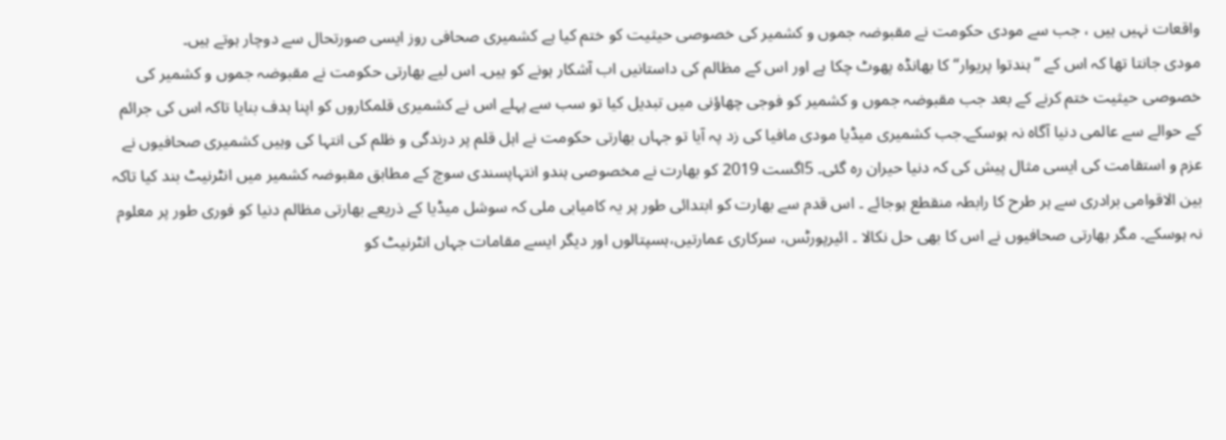واقعات نہیں ہیں ، جب سے مودی حکومت نے مقبوضہ جموں و کشمیر کی خصوصی حیثیت کو ختم کیا ہے کشمیری صحافی روز ایسی صورتحال سے دوچار ہوتے ہیں۔
مودی جانتا تھا کہ اس کے ”ہندتوا پریوار“ کا بھانڈہ پھوٹ چکا ہے اور اس کے مظالم کی داستانیں اب آشکار ہونے کو ہیں۔ اس لیے بھارتی حکومت نے مقبوضہ جموں و کشمیر کی خصوصی حیثیت ختم کرنے کے بعد جب مقبوضہ جموں و کشمیر کو فوجی چھاؤنی میں تبدیل کیا تو سب سے پہلے اس نے کشمیری قلمکاروں کو اپنا ہدف بنایا تاکہ اس کی جرائم کے حوالے سے عالمی دنیا آگاہ نہ ہوسکے۔جب کشمیری میڈیا مودی مافیا کی زد پہ آیا تو جہاں بھارتی حکومت نے اہل قلم پر درندگی و ظلم کی انتہا کی وہیں کشمیری صحافیوں نے عزم و استقامت کی ایسی مثال پیش کی کہ دنیا حیران رہ گئی۔ 5اگست 2019 کو بھارت نے مخصوصی ہندو انتہاپسندی سوچ کے مطابق مقبوضہ کشمیر میں انٹرنیٹ بند کیا تاکہ بین الاقوامی برادری سے ہر طرح کا رابطہ منقطع ہوجائے ۔ اس قدم سے بھارت کو ابتدائی طور پر یہ کامیابی ملی کہ سوشل میڈیا کے ذریعے بھارتی مظالم دنیا کو فوری طور پر معلوم نہ ہوسکے۔ مگر بھارتی صحافیوں نے اس کا بھی حل نکالا ۔ ائیرپورٹس، سرکاری عمارتیں،ہسپتالوں اور دیگر ایسے مقامات جہاں انٹرنیٹ کو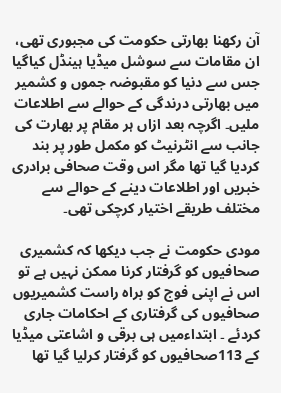آن رکھنا بھارتی حکومت کی مجبوری تھی، ان مقامات سے سوشل میڈیا ہینڈل کیاگیا جس سے دنیا کو مقبوضہ جموں و کشمیر میں بھارتی درندگی کے حوالے سے اطلاعات ملیں۔ اگرچہ بعد ازاں ہر مقام پر بھارت کی جانب سے انٹرنیٹ کو مکمل طور پر بند کردیا گیا تھا مگر اس وقت صحافی برادری خبریں اور اطلاعات دینے کے حوالے سے مختلف طریقے اختیار کرچکی تھی۔

مودی حکومت نے جب دیکھا کہ کشمیری صحافیوں کو گرفتار کرنا ممکن نہیں ہے تو اس نے اپنی فوج کو براہ راست کشمیریوں صحافیوں کی گرفتاری کے احکامات جاری کردئے ۔ ابتداءمیں ہی برقی و اشاعتی میڈیا کے 113صحافیوں کو گرفتار کرلیا گیا تھا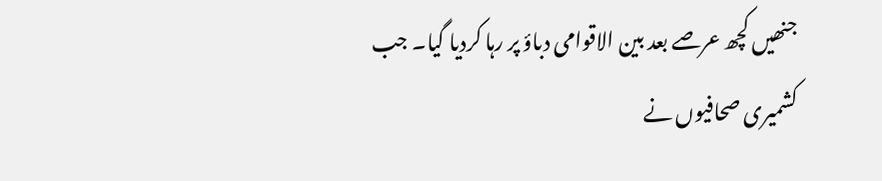جنھیں کچھ عرصے بعد بین الاقوامی دباؤ پر رہا کردیا گیا۔ جب کشمیری صحافیوں نے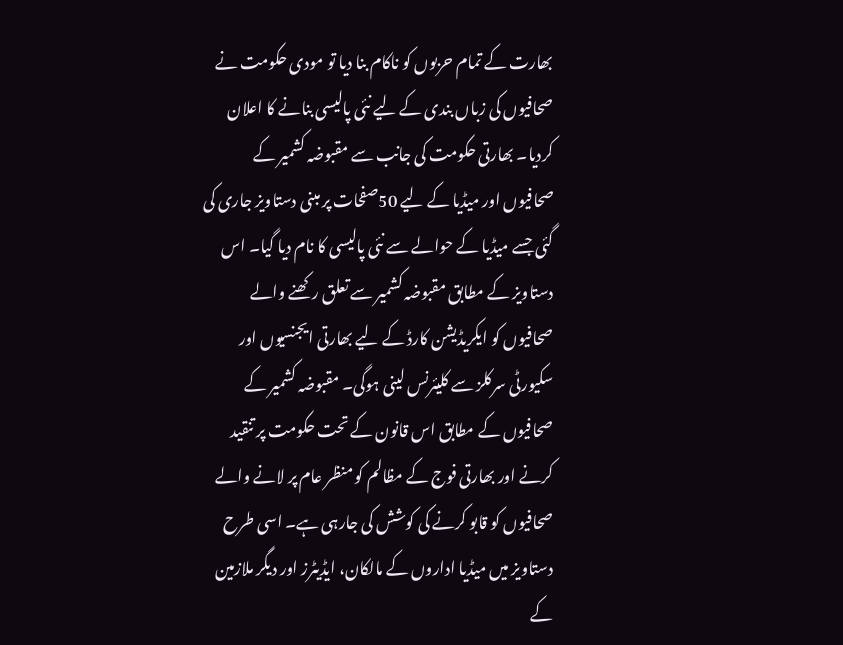بھارت کے تمام حربوں کو ناکام بنا دیا تو مودی حکومت نے صحافیوں کی زباں بندی کے لیے نئی پالیسی بنانے کا اعلان کردیا۔ بھارتی حکومت کی جانب سے مقبوضہ کشمیر کے صحافیوں اور میڈیا کے لیے 50صفحات پر مبنی دستاویز جاری کی گئی جسے میڈیا کے حوالے سے نئی پالیسی کا نام دیا گیا۔ اس دستاویز کے مطابق مقبوضہ کشمیر سے تعلق رکھنے والے صحافیوں کو ایکریڈیشن کارڈ کے لیے بھارتی ایجنسیوں اور سکیورٹی سرکلز سے کلیئرنس لینی ہوگی۔ مقبوضہ کشمیر کے صحافیوں کے مطابق اس قانون کے تحت حکومت پر تنقید کرنے اور بھارتی فوج کے مظالم کو منظر عام پر لانے والے صحافیوں کو قابو کرنے کی کوشش کی جارہی ہے۔ اسی طرح دستاویز میں میڈیا اداروں کے مالکان، ایڈیٹرز اور دیگر ملازمین کے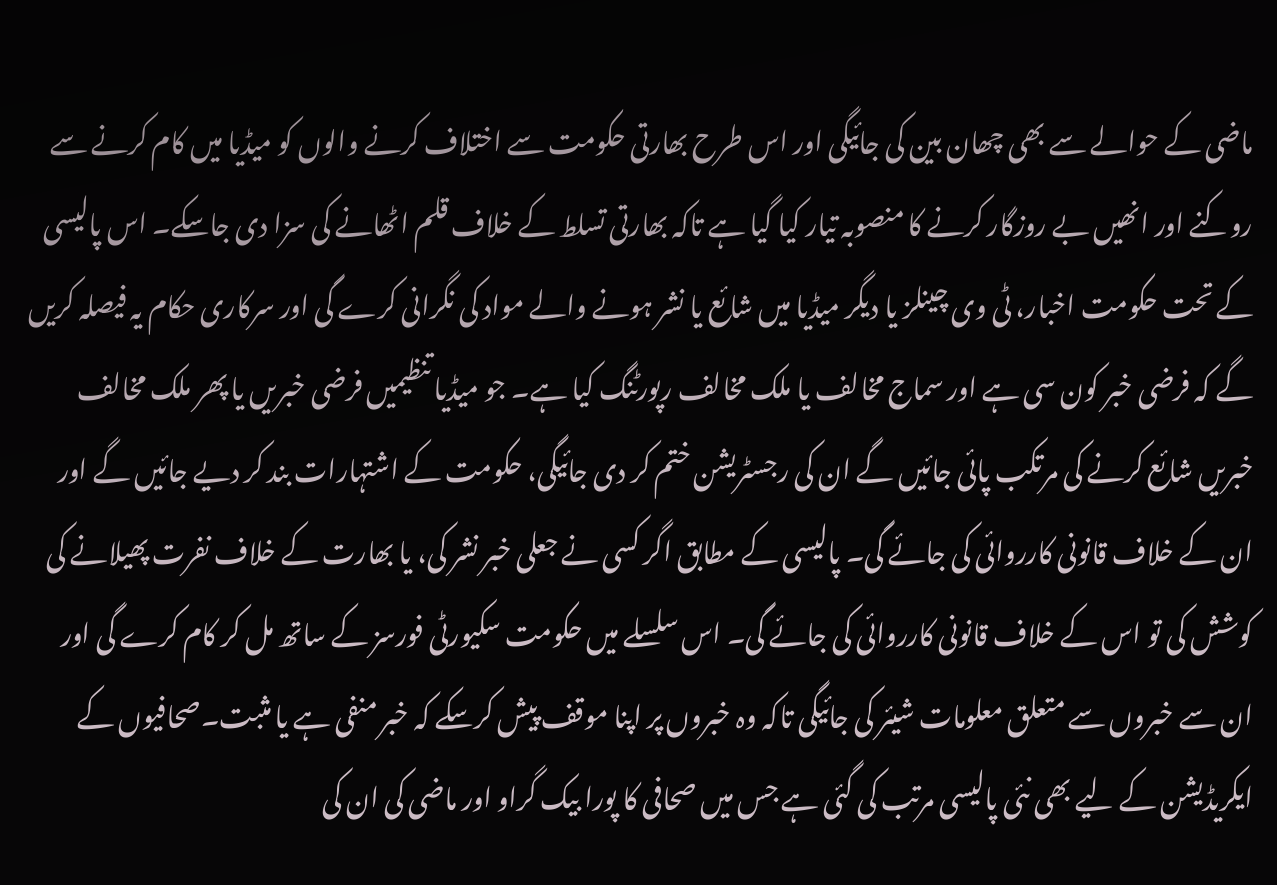ماضی کے حوالے سے بھی چھان بین کی جائیگی اور اس طرح بھارتی حکومت سے اختلاف کرنے والوں کو میڈیا میں کام کرنے سے روکنے اور انھیں بے روزگار کرنے کا منصوبہ تیار کیا گیا ہے تاکہ بھارتی تسلط کے خلاف قلم اٹھانے کی سزا دی جاسکے۔ اس پالیسی کے تحت حکومت اخبار، ٹی وی چینلز یا دیگر میڈیا میں شائع یا نشر ہونے والے مواد کی نگرانی کرے گی اور سرکاری حکام یہ فیصلہ کریں گے کہ فرضی خبر کون سی ہے اور سماج مخالف یا ملک مخالف رپورٹنگ کیا ہے۔ جو میڈیا تنظیمیں فرضی خبریں یا پھر ملک مخالف خبریں شائع کرنے کی مرتکب پائی جائیں گے ان کی رجسٹریشن ختم کر دی جائیگی، حکومت کے اشتہارات بند کر دیے جائیں گے اور ان کے خلاف قانونی کارروائی کی جائے گی۔ پالیسی کے مطابق اگر کسی نے جعلی خبر نشر کی، یا بھارت کے خلاف نفرت پھیلانے کی کوشش کی تو اس کے خلاف قانونی کارروائی کی جائے گی۔ اس سلسلے میں حکومت سکیورٹی فورسز کے ساتھ مل کر کام کرے گی اور ان سے خبروں سے متعلق معلومات شیئر کی جائیگی تاکہ وہ خبروں پر اپنا موقف پیش کرسکے کہ خبر منفی ہے یا مثبت۔صحافیوں کے ایکریڈیشن کے لیے بھی نئی پالیسی مرتب کی گئی ہے جس میں صحافی کا پورا بیک گراو اور ماضی کی ان کی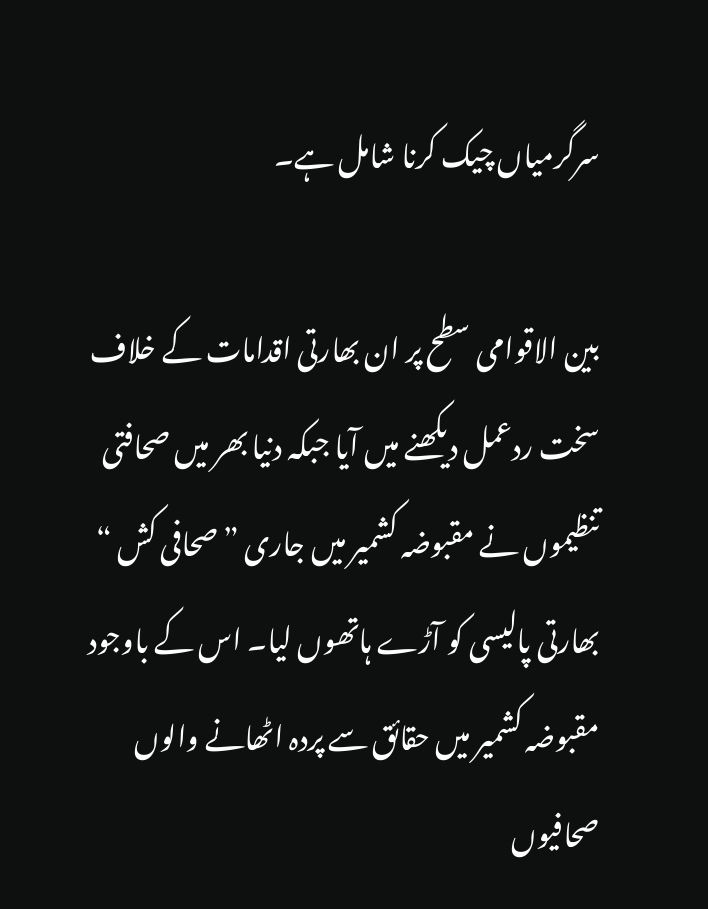سرگرمیاں چیک کرنا شامل ہے۔

بین الاقوامی سطح پر ان بھارتی اقدامات کے خلاف سخت ردعمل دیکھنے میں آیا جبکہ دنیا بھر میں صحافتی تنظیموں نے مقبوضہ کشمیر میں جاری ”صحافی کش “ بھارتی پالیسی کو آڑے ہاتھوں لیا۔ اس کے باوجود مقبوضہ کشمیر میں حقائق سے پردہ اٹھانے والوں صحافیوں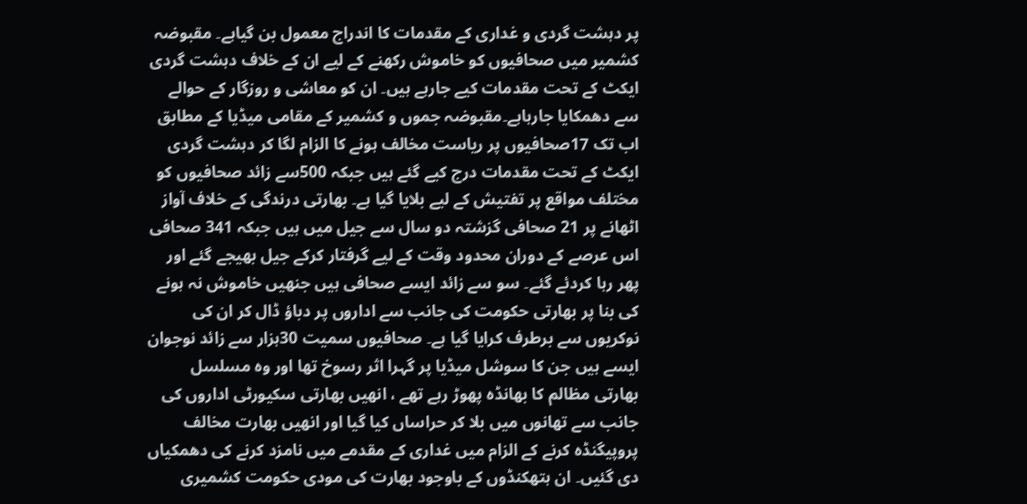پر دہشت گردی و غداری کے مقدمات کا اندراج معمول بن گیاہے۔ مقبوضہ کشمیر میں صحافیوں کو خاموش رکھنے کے لیے ان کے خلاف دہشت گردی ایکٹ کے تحت مقدمات کیے جارہے ہیں۔ ان کو معاشی و روزگار کے حوالے سے دھمکایا جارہاہے۔مقبوضہ جموں و کشمیر کے مقامی میڈیا کے مطابق اب تک 17صحافیوں پر ریاست مخالف ہونے کا الزام لگا کر دہشت گردی ایکٹ کے تحت مقدمات درج کیے گئے ہیں جبکہ 500سے زائد صحافیوں کو مختلف مواقع پر تفتیش کے لیے بلایا گیا ہے۔ بھارتی درندگی کے خلاف آواز اٹھانے پر 21 صحافی گزشتہ دو سال سے جیل میں ہیں جبکہ 341 صحافی اس عرصے کے دوران محدود وقت کے لیے گرفتار کرکے جیل بھیجے گئے اور پھر رہا کردئے گئے۔ سو سے زائد ایسے صحافی ہیں جنھیں خاموش نہ ہونے کی بنا پر بھارتی حکومت کی جانب سے اداروں پر دباؤ ڈال کر ان کی نوکریوں سے برطرف کرایا گیا ہے۔ صحافیوں سمیت 30ہزار سے زائد نوجوان ایسے ہیں جن کا سوشل میڈیا پر گہرا اثر رسوخ تھا اور وہ مسلسل بھارتی مظالم کا بھانڈہ پھوڑ رہے تھے ، انھیں بھارتی سکیورٹی اداروں کی جانب سے تھانوں میں بلا کر حراساں کیا گیا اور انھیں بھارت مخالف پروپیگنڈہ کرنے کے الزام میں غداری کے مقدمے میں نامزد کرنے کی دھمکیاں دی گئیں۔ ان ہتھکنڈوں کے باوجود بھارت کی مودی حکومت کشمیری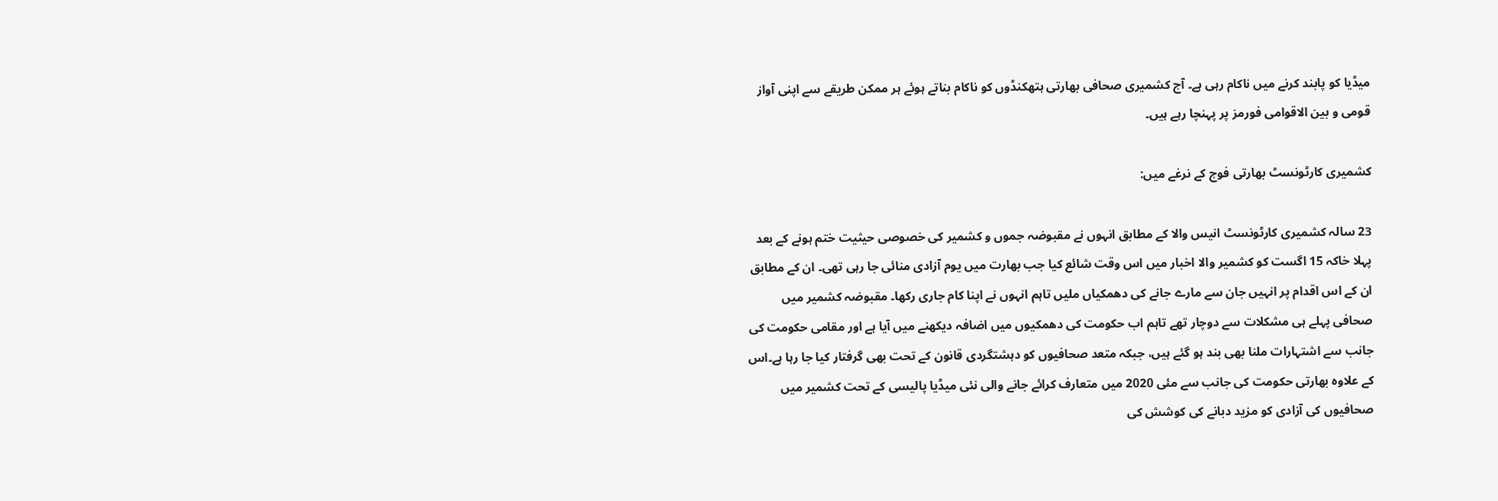میڈیا کو پابند کرنے میں ناکام رہی ہے۔ آج کشمیری صحافی بھارتی ہتھکنڈوں کو ناکام بناتے ہوئے ہر ممکن طریقے سے اپنی آواز قومی و بین الاقوامی فورمز پر پہنچا رہے ہیں۔

کشمیری کارٹونسٹ بھارتی فوج کے نرغے میں:

23 سالہ کشمیری کارٹونسٹ انیس والا کے مطابق انہوں نے مقبوضہ جموں و کشمیر کی خصوصی حیثیت ختم ہونے کے بعد پہلا خاکہ 15 اگست کو کشمیر والا اخبار میں اس وقت شائع کیا جب بھارت میں یوم آزادی منائی جا رہی تھی۔ ان کے مطابق ان کے اس اقدام پر انہیں جان سے مارے جانے کی دھمکیاں ملیں تاہم انہوں نے اپنا کام جاری رکھا۔ مقبوضہ کشمیر میں صحافی پہلے ہی مشکلات سے دوچار تھے تاہم اب حکومت کی دھمکیوں میں اضافہ دیکھنے میں آیا ہے اور مقامی حکومت کی جانب سے اشتہارات ملنا بھی بند ہو گئے ہیں، جبکہ متعد صحافیوں کو دہشتگردی قانون کے تحت بھی گرفتار کیا جا رہا ہے۔اس کے علاوہ بھارتی حکومت کی جانب سے مئی 2020 میں متعارف کرائے جانے والی نئی میڈیا پالیسی کے تحت کشمیر میں صحافیوں کی آزادی کو مزید دبانے کی کوشش کی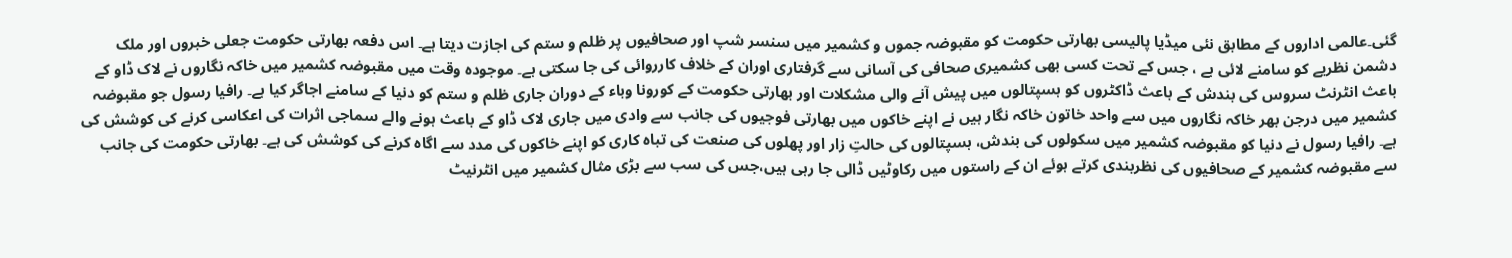گئی۔عالمی اداروں کے مطابق نئی میڈیا پالیسی بھارتی حکومت کو مقبوضہ جموں و کشمیر میں سنسر شپ اور صحافیوں پر ظلم و ستم کی اجازت دیتا ہے۔ اس دفعہ بھارتی حکومت جعلی خبروں اور ملک دشمن نظریے کو سامنے لائی ہے ، جس کے تحت کسی بھی کشمیری صحافی کی آسانی سے گرفتاری اوران کے خلاف کارروائی کی جا سکتی ہے۔ موجودہ وقت میں مقبوضہ کشمیر میں خاکہ نگاروں نے لاک ڈاو کے باعث انٹرنٹ سروس کی بندش کے باعث ڈاکٹروں کو ہسپتالوں میں پیش آنے والی مشکلات اور بھارتی حکومت کے کورونا وباء کے دوران جاری ظلم و ستم کو دنیا کے سامنے اجاگر کیا ہے۔ رافیا رسول جو مقبوضہ کشمیر میں درجن بھر خاکہ نگاروں میں سے واحد خاتون خاکہ نگار ہیں نے اپنے خاکوں میں بھارتی فوجیوں کی جانب سے وادی میں جاری لاک ڈاو کے باعث ہونے والے سماجی اثرات کی اعکاسی کرنے کی کوشش کی ہے۔ رافیا رسول نے دنیا کو مقبوضہ کشمیر میں سکولوں کی بندش، ہسپتالوں کی حالتِ زار اور پھلوں کی صنعت کی تباہ کاری کو اپنے خاکوں کی مدد سے اگاہ کرنے کی کوشش کی ہے۔ بھارتی حکومت کی جانب سے مقبوضہ کشمیر کے صحافیوں کی نظربندی کرتے ہوئے ان کے راستوں میں رکاوٹیں ڈالی جا رہی ہیں،جس کی سب سے بڑی مثال کشمیر میں انٹرنیٹ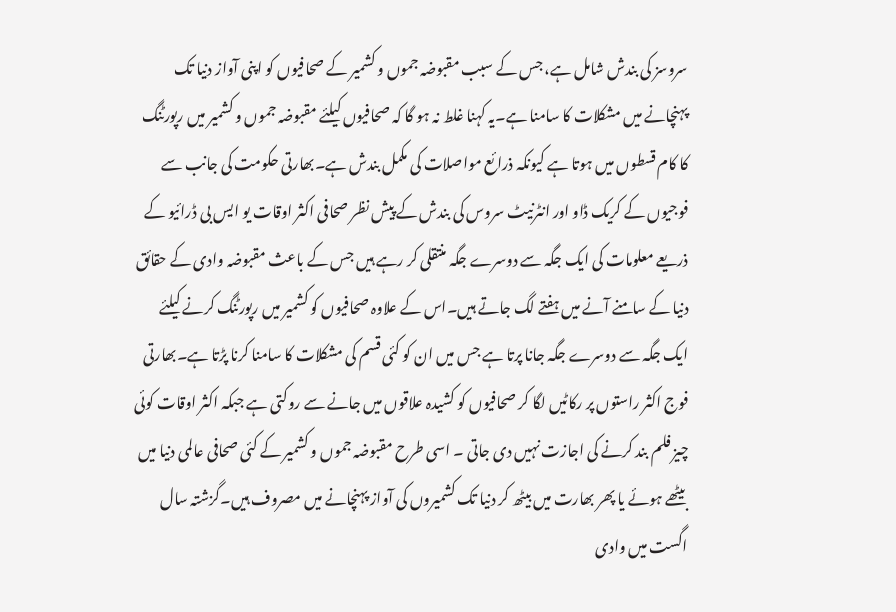سروسز کی بندش شامل ہے، جس کے سبب مقبوضہ جموں و کشمیر کے صحافیوں کو اپنی آواز دنیا تک پہنچانے میں مشکلات کا سامنا ہے۔یہ کہنا غلط نہ ہو گا کہ صحافیوں کیلئے مقبوضہ جموں و کشمیر میں رپورٹنگ کا کام قسطوں میں ہوتا ہے کیونکہ ذرائع مواصلات کی مکمل بندش ہے۔بھارتی حکومت کی جانب سے فوجیوں کے کریک ڈاو اور انٹرنیٹ سروس کی بندش کے پیش نظر صحافی اکثر اوقات یو ایس بی ڈرائیو کے ذریعے معلومات کی ایک جگہ سے دوسرے جگہ منتقلی کر رہے ہیں جس کے باعث مقبوضہ وادی کے حقائق دنیا کے سامنے آنے میں ہفتے لگ جاتے ہیں۔اس کے علاوہ صحافیوں کو کشمیر میں رپورٹنگ کرنے کیلئے ایک جگہ سے دوسرے جگہ جانا پرتا ہے جس میں ان کو کئی قسم کی مشکلات کا سامنا کرنا پڑتا ہے۔بھارتی فوج اکثر راستوں پر رکاٹیں لگا کر صحافیوں کو کشیدہ علاقوں میں جانے سے روکتی ہے جبکہ اکثر اوقات کوئی چیز فلم بند کرنے کی اجازت نہیں دی جاتی ۔ اسی طرح مقبوضہ جموں و کشمیر کے کئی صحافی عالمی دنیا میں بیٹھے ہوئے یا پھر بھارت میں بیٹھ کر دنیا تک کشمیروں کی آواز پہنچانے میں مصروف ہیں۔گزشتہ سال اگست میں وادی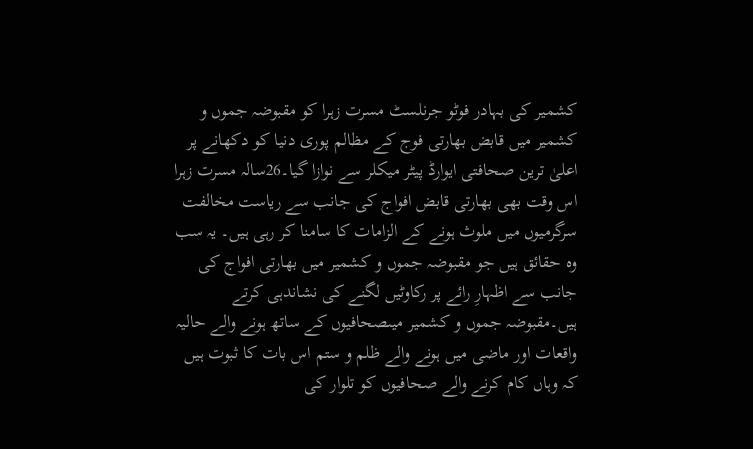کشمیر کی بہادر فوٹو جرنلسٹ مسرت زہرا کو مقبوضہ جموں و کشمیر میں قابض بھارتی فوج کے مظالم پوری دنیا کو دکھانے پر اعلیٰ ترین صحافتی ایوارڈ پیٹر میکلر سے نوازا گیا۔26سالہ مسرت زہرا اس وقت بھی بھارتی قابض افواج کی جانب سے ریاست مخالفت سرگرمیوں میں ملوث ہونے کے الزامات کا سامنا کر رہی ہیں۔ یہ سب وہ حقائق ہیں جو مقبوضہ جموں و کشمیر میں بھارتی افواج کی جانب سے اظہارِ رائے پر رکاوٹیں لگنے کی نشاندہی کرتے ہیں۔مقبوضہ جموں و کشمیر میںصحافیوں کے ساتھ ہونے والے حالیہ واقعات اور ماضی میں ہونے والے ظلم و ستم اس بات کا ثبوت ہیں کہ وہاں کام کرنے والے صحافیوں کو تلوار کی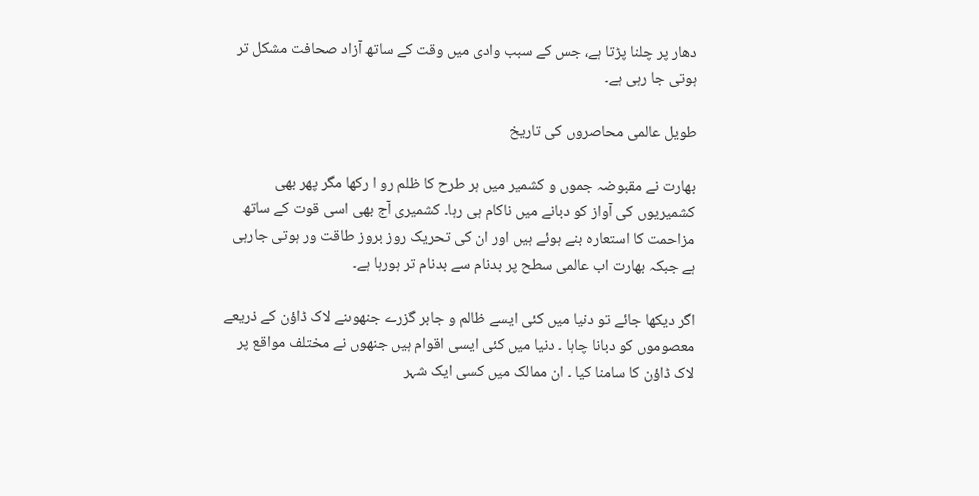دھار پر چلنا پڑتا ہے، جس کے سبب وادی میں وقت کے ساتھ آزاد صحافت مشکل تر ہوتی جا رہی ہے۔

طویل عالمی محاصروں کی تاریخ

بھارت نے مقبوضہ جموں و کشمیر میں ہر طرح کا ظلم رو ا رکھا مگر پھر بھی کشمیریوں کی آواز کو دبانے میں ناکام ہی رہا۔ کشمیری آج بھی اسی قوت کے ساتھ مزاحمت کا استعارہ بنے ہوئے ہیں اور ان کی تحریک روز بروز طاقت ور ہوتی جارہی ہے جبکہ بھارت اب عالمی سطح پر بدنام سے بدنام تر ہورہا ہے۔

اگر دیکھا جائے تو دنیا میں کئی ایسے ظالم و جابر گزرے جنھوںنے لاک ڈاؤن کے ذریعے معصوموں کو دبانا چاہا ۔ دنیا میں کئی ایسی اقوام ہیں جنھوں نے مختلف مواقع پر لاک ڈاؤن کا سامنا کیا ۔ ان ممالک میں کسی ایک شہر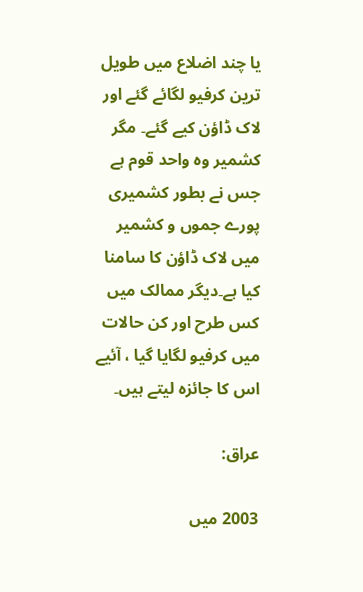یا چند اضلاع میں طویل ترین کرفیو لگائے گئے اور لاک ڈاؤن کیے گئے۔ مگر کشمیر وہ واحد قوم ہے جس نے بطور کشمیری پورے جموں و کشمیر میں لاک ڈاؤن کا سامنا کیا ہے۔دیگر ممالک میں کس طرح اور کن حالات میں کرفیو لگایا گیا ، آئیے اس کا جائزہ لیتے ہیں۔

عراق:

2003 میں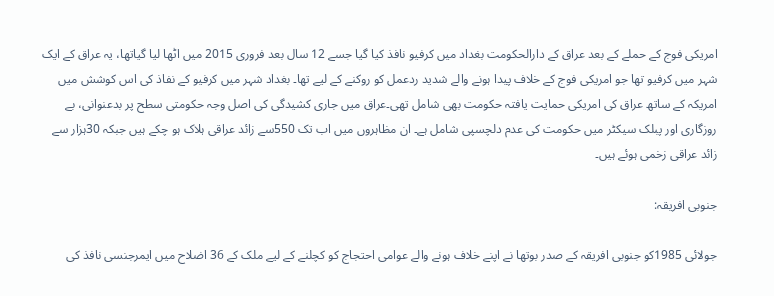امریکی فوج کے حملے کے بعد عراق کے دارالحکومت بغداد میں کرفیو نافذ کیا گیا جسے 12 سال بعد فروری 2015 میں اٹھا لیا گیاتھا، یہ عراق کے ایک شہر میں کرفیو تھا جو امریکی فوج کے خلاف پیدا ہونے والے شدید ردعمل کو روکنے کے لیے تھا۔ بغداد شہر میں کرفیو کے نفاذ کی اس کوشش میں امریکہ کے ساتھ عراق کی امریکی حمایت یافتہ حکومت بھی شامل تھی۔عراق میں جاری کشیدگی کی اصل وجہ حکومتی سطح پر بدعنوانی، بے روزگاری اور پبلک سیکٹر میں حکومت کی عدم دلچسپی شامل ہے۔ ان مظاہروں میں اب تک 550سے زائد عراقی ہلاک ہو چکے ہیں جبکہ 30ہزار سے زائد عراقی زخمی ہوئے ہیں۔

جنوبی افریقہ:

جولائی 1985کو جنوبی افریقہ کے صدر بوتھا نے اپنے خلاف ہونے والے عوامی احتجاج کو کچلنے کے لیے ملک کے 36 اضلاح میں ایمرجنسی نافذ کی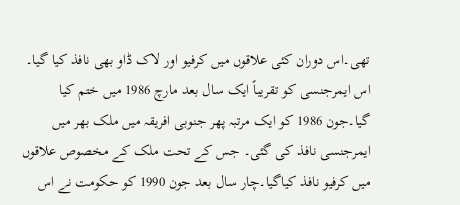تھی۔اس دوران کئی علاقوں میں کرفیو اور لاک ڈاو بھی نافذ کیا گیا۔ اس ایمرجنسی کو تقریباً ایک سال بعد مارچ 1986 میں ختم کیا گیا۔جون 1986 کو ایک مرتبہ پھر جنوبی افریقہ میں ملک بھر میں ایمرجنسی نافذ کی گئی۔ جس کے تحت ملک کے مخصوص علاقوں میں کرفیو نافذ کیاگیا۔چار سال بعد جون 1990 کو حکومت نے اس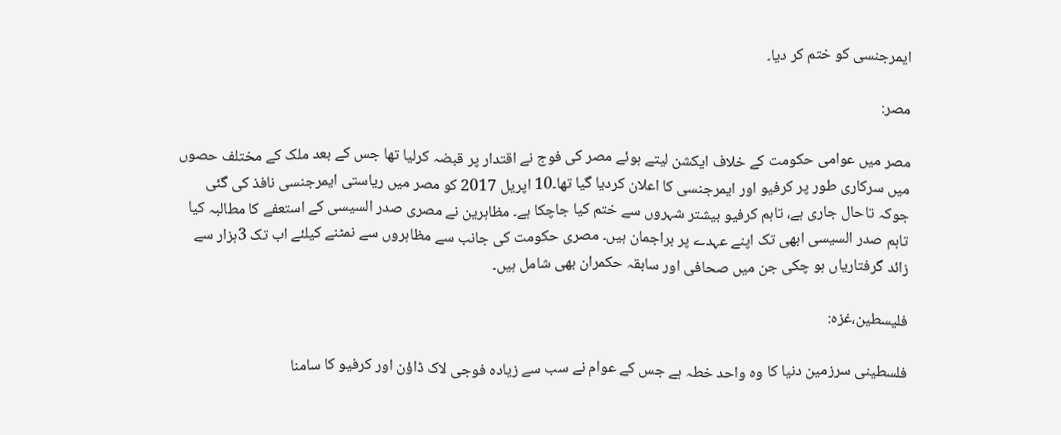ایمرجنسی کو ختم کر دیا۔

مصر:

مصر میں عوامی حکومت کے خلاف ایکشن لیتے ہوئے مصر کی فوج نے اقتدار پر قبضہ کرلیا تھا جس کے بعد ملک کے مختلف حصوں میں سرکاری طور پر کرفیو اور ایمرجنسی کا اعلان کردیا گیا تھا۔10 اپریل 2017 کو مصر میں ریاستی ایمرجنسی نافذ کی گئی جوکہ تاحال جاری ہے، تاہم کرفیو بیشتر شہروں سے ختم کیا جاچکا ہے۔ مظاہرین نے مصری صدر السیسی کے استعفے کا مطالبہ کیا تاہم صدر السیسی ابھی تک اپنے عہدے پر براجمان ہیں۔ مصری حکومت کی جانب سے مظاہروں سے نمٹنے کیلئے اب تک 3ہزار سے زائد گرفتاریاں ہو چکی جن میں صحافی اور سابقہ حکمران بھی شامل ہیں۔

فلیسطین،غزہ:

فلسطینی سرزمین دنیا کا وہ واحد خطہ ہے جس کے عوام نے سب سے زیادہ فوجی لاک ڈاؤن اور کرفیو کا سامنا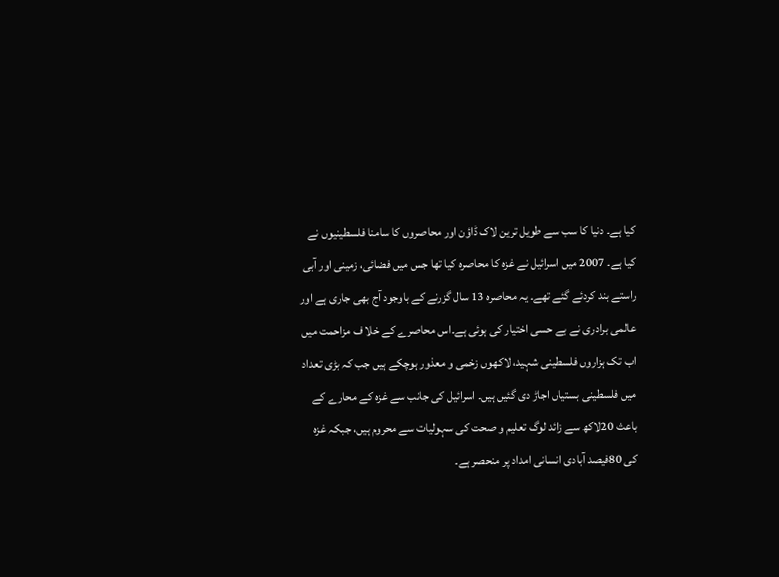کیا ہے۔ دنیا کا سب سے طویل ترین لاک ڈاؤن اور محاصروں کا سامنا فلسطینیوں نے کیا ہے۔ 2007 میں اسرائیل نے غزہ کا محاصرہ کیا تھا جس میں فضائی، زمینی اور آبی راستے بند کردئے گئے تھے۔ یہ محاصرہ 13 سال گزرنے کے باوجود آج بھی جاری ہے اور عالمی برادری نے بے حسی اختیار کی ہوئی ہے۔اس محاصرے کے خلا ف مزاحمت میں اب تک ہزاروں فلسطینی شہید، لاکھوں زخمی و معذور ہوچکے ہیں جب کہ بڑی تعداد میں فلسطینی بستیاں اجاڑ دی گئیں ہیں۔ اسرائیل کی جانب سے غزہ کے محارے کے باعث 20لاکھ سے زائد لوگ تعلیم و صحت کی سہولیات سے محروم ہیں، جبکہ غزہ کی 80فیصد آبادی انسانی امداد پر منحصر ہے۔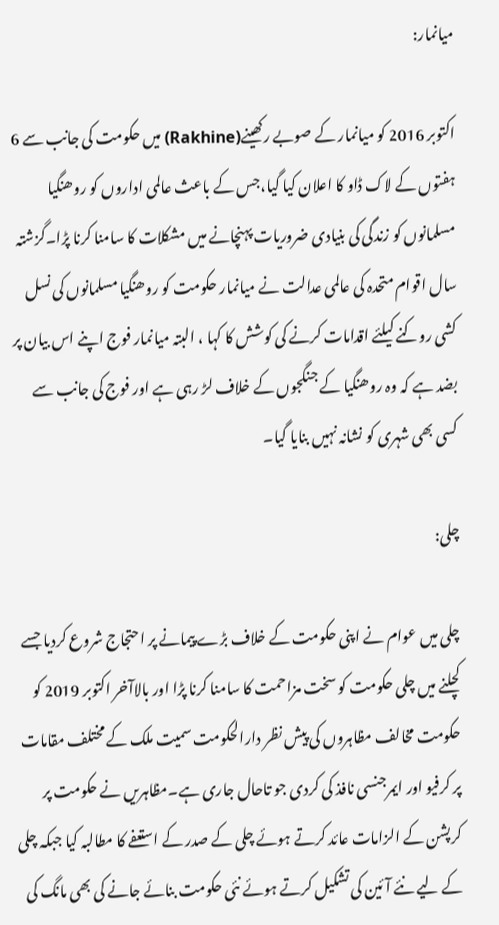میانمار:

اکتوبر 2016 کو میانمار کے صوبے رکھینے(Rakhine) میں حکومت کی جانب سے 6 ہفتوں کے لاک ڈاو کا اعلان کیا گیا،جس کے باعث عالمی اداروں کو روھنگیا مسلمانوں کو زندگی کی بنیادی ضروریات پہنچانے میں مشکلات کا سامنا کرنا پڑا۔گزشتہ سال اقوام متحدہ کی عالمی عدالت نے میانمار حکومت کو روھنگیا مسلمانوں کی نسل کشی روکنے کیلئے اقدامات کرنے کی کوشش کا کہا ، البتہ میانمار فوج اپنے اس بیان پر بضد ہے کہ وہ روھنگیا کے جنگجوں کے خلاف لڑ رہی ہے اور فوج کی جانب سے کسی بھی شہری کو نشانہ نہیں بنایا گیا۔

چلی:

چلی میں عوام نے اپنی حکومت کے خلاف بڑے پیمانے پر احتجاج شروع کردیا جسے کچلنے میں چلی حکومت کو سخت مزاحمت کا سامنا کرنا پڑا اور بالاآخر اکتوبر 2019 کو حکومت مخالف مظاہروں کی پیش نظر دارالحکومت سمیت ملک کے مختلف مقامات پر کرفیو اور ایمرجنسی نافذ کی کردی جو تاحال جاری ہے۔مظاہریں نے حکومت پر کرپشن کے الزامات عائد کرتے ہوئے چلی کے صدر کے استعفے کا مطالبہ کیا جبکہ چلی کے لیے نئے آئین کی تشکیل کرتے ہوئے نئی حکومت بنائے جانے کی بھی مانگ کی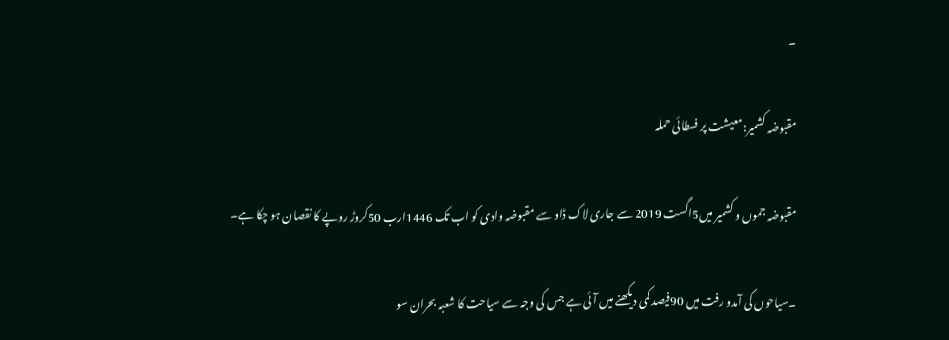۔

مقبوضہ کشمیر:معیشت پر فسطائی حملہ

مقبوضہ جموں و کشمیر میں5اگست 2019 سے جاری لاک ڈاو سے مقبوضہ وادی کو اب تک 1446ارب 50کروڑ روپے کا نقصان ہو چکا ہے۔

۔سیاحوں کی آمدو رفت میں 90فیصد کمی دیکھنے میں آئی ہے جس کی وجہ سے سیاحت کا شعبہ بحران سو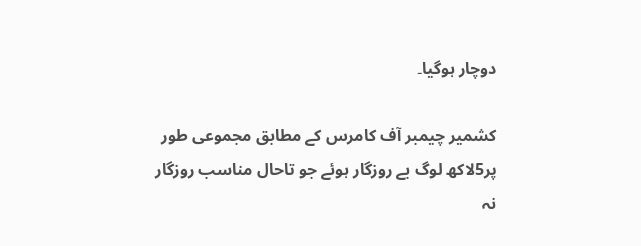دوچار ہوگیا۔

کشمیر چیمبر آف کامرس کے مطابق مجموعی طور پر5لاکھ لوگ بے روزگار ہوئے جو تاحال مناسب روزگار نہ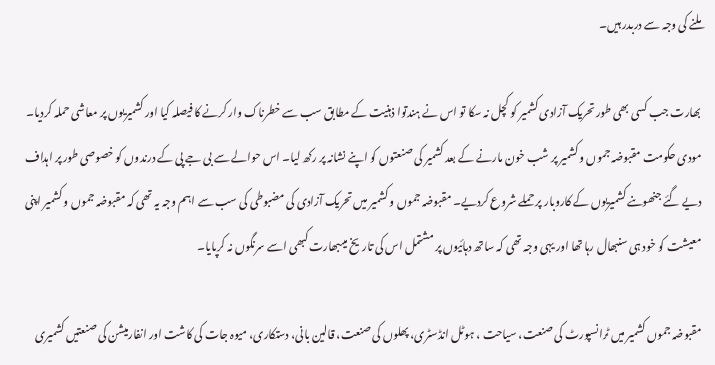ملنے کی وجہ سے دربدر ہیں۔

بھارت جب کسی بھی طور تحریک آزادی کشمیر کو کچل نہ سکا تو اس نے ہندتوا ذہنیت کے مطابق سب سے خطرناک وار کرنے کا فیصلہ کیا اور کشمیریوں پر معاشی حملہ کردیا۔ مودی حکومت مقبوضہ جموں و کشمیر پر شب خون مارنے کے بعد کشمیر کی صنعتوں کو اپنے نشانہ پر رکھ لیا۔ اس حوالے سے بی جے پی کے درندوں کو خصوصی طور پر اہداف دیے گئے جنھوںنے کشمیریوں کے کاروبار پر حملے شروع کردیے۔ مقبوضہ جموں و کشمیر میں تحریک آزادی کی مضبوطی کی سب سے اہم وجہ یہ تھی کہ مقبوضہ جموں و کشمیر اپنی معیشت کو خود ہی سنبھال رہا تھا اور یہی وجہ تھی کہ ساتھ دہائیوں پر مشتمل اس کی تاریخ میںبھارت کبھی اسے سرنگوں نہ کرپایا۔

مقبوضہ جموں کشمیر میں ٹرانسپورٹ کی صنعت، سیاحت ، ہوٹل انڈسٹری، پھلوں کی صنعت، قالین بانی، دستکاری، میوہ جات کی کاشت اور انفارمیشن کی صنعتیں کشمیری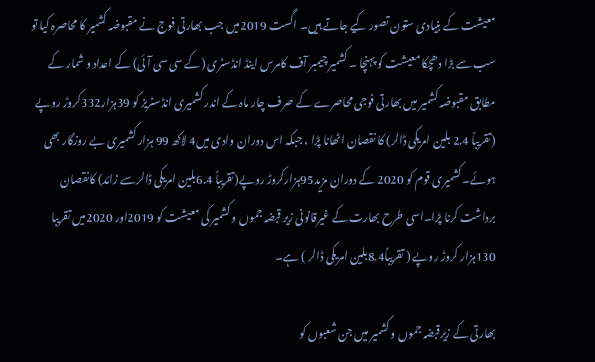معیشت کے بنیادی ستون تصور کیے جاتے ہیں۔ اگست 2019میں جب بھارتی فوج نے مقبوضہ کشمیر کا محاصرہ کیا تو سب سے بڑا دھچکا معیشت کو پہنچا ۔ کشمیر چیمبر آف کامرس اینڈ انڈسٹری (کے سی سی آئی) کے اعداد و شمار کے مطابق مقبوضہ کشمیر میں بھارتی فوجی محاصرے کے صرف چار ماہ کے اندر کشمیری انڈسٹریز کو 39ہزار332کروڑ روپے (تقریباً 2.4 بلین امریکی ڈالر) کا نقصان اٹھانا پڑا ، جبکہ اس دوران وادی میں4 لاکھ 99 ہزار کشمیری بے روزگار بھی ہوئے۔کشمیری قوم کو 2020 کے دوران مزید95ہزارکروڑ روپے(تقریباً 6.4بلین امریکی ڈالرسے زائد) کانقصان برداشت کرنا پڑا۔اسی طرح بھارت کے غیرقانونی زیر قبضہ جموں و کشمیر کی معیشت کو 2019اور 2020میں تقریبا 130ہزار کروڑ روپے ( تقریباً8.4بلین امریکی ڈالر ) ہے۔

بھارتی کے زیرقبضہ جموں و کشمیر میں جن شعبوں کو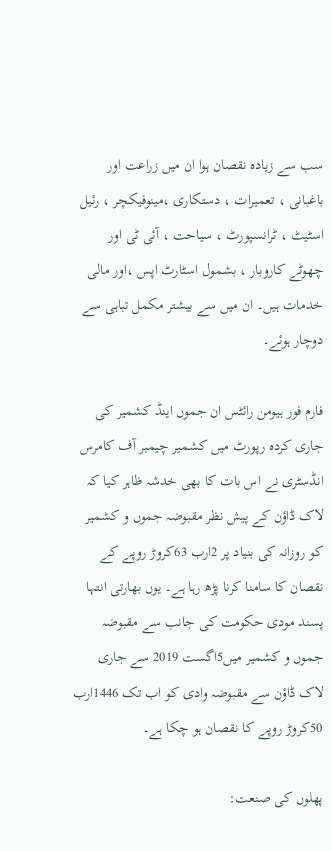سب سے زیادہ نقصان ہوا ان میں زراعت اور باغبانی ، تعمیرات ، دستکاری ،مینوفیکچر ، رئیل اسٹیٹ ، ٹرانسپورٹ ، سیاحت ، آئی ٹی اور چھوٹے کاروبار ، بشمول اسٹارٹ اپس ،اور مالی خدمات ہیں۔ ان میں سے بیشتر مکمل تباہی سے دوچار ہوئے۔

فارم فور ہیومن رائٹس ان جموں اینڈ کشمیر کی جاری کردہ رپورٹ میں کشمیر چیمبر آف کامرس انڈسٹری نے اس بات کا بھی خدشہ ظاہر کیا کہ لاک ڈاؤن کے پیش نظر مقبوضہ جموں و کشمیر کو روزانہ کی بنیاد پر 2ارب 63کروڑ روپے کے نقصان کا سامنا کرنا پڑھ رہا ہے۔ یوں بھارتی انتہا پسند مودی حکومت کی جانب سے مقبوضہ جموں و کشمیر میں5اگست 2019 سے جاری لاک ڈاؤن سے مقبوضہ وادی کو اب تک 1446ارب 50کروڑ روپے کا نقصان ہو چکا ہے۔

پھلوں کی صنعت: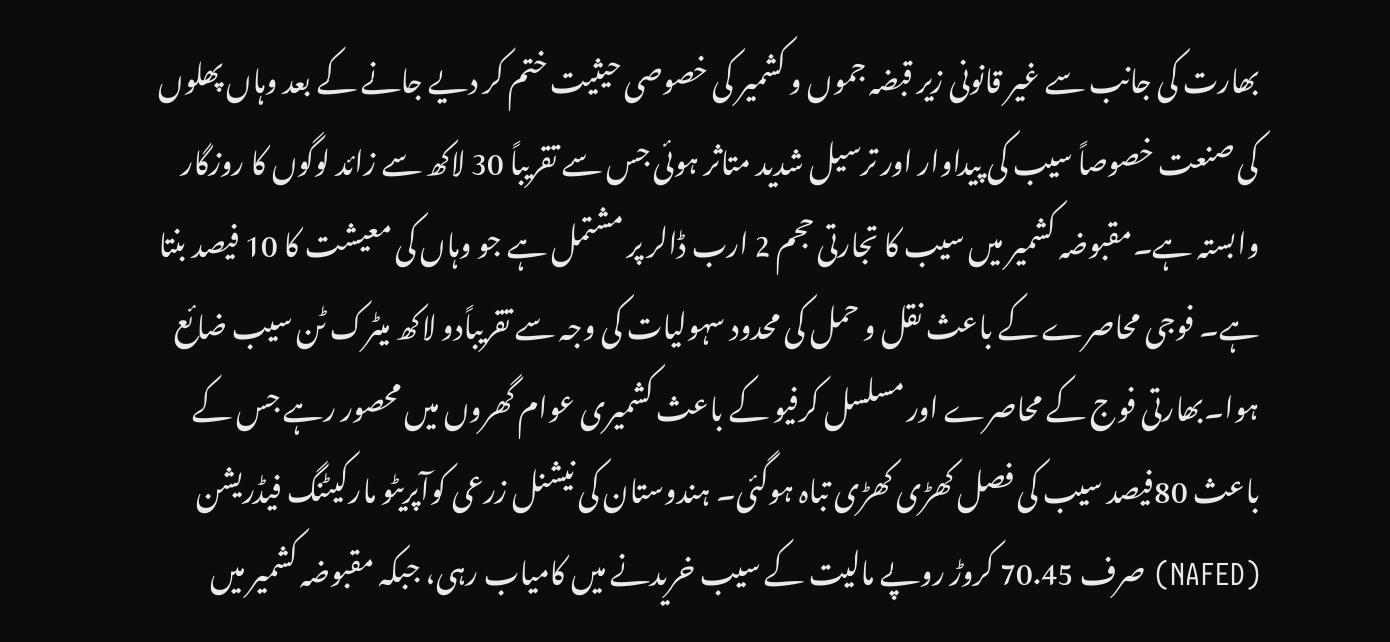بھارت کی جانب سے غیر قانونی زیر قبضہ جموں و کشمیر کی خصوصی حیثیت ختم کر دیے جانے کے بعد وہاں پھلوں کی صنعت خصوصاً سیب کی پیداوار اور ترسیل شدید متاثر ہوئی جس سے تقریباً 30 لاکھ سے زائد لوگوں کا روزگار وابستہ ہے۔مقبوضہ کشمیر میں سیب کا تجارتی حجم 2 ارب ڈالر پر مشتمل ہے جو وہاں کی معیشت کا 10 فیصد بنتا ہے۔ فوجی محاصرے کے باعث نقل و حمل کی محدود سہولیات کی وجہ سے تقریباًدو لاکھ میٹرک ٹن سیب ضائع ہوا۔بھارتی فوج کے محاصرے اور مسلسل کرفیو کے باعث کشمیری عوام گھروں میں محصور رہے جس کے باعث 80فیصد سیب کی فصل کھڑی کھڑی تباہ ہوگئی۔ ہندوستان کی نیشنل زرعی کوآپریٹو مارکیٹنگ فیڈریشن (NAFED) صرف 70.45 کروڑ روپے مالیت کے سیب خریدنے میں کامیاب رہی، جبکہ مقبوضہ کشمیر میں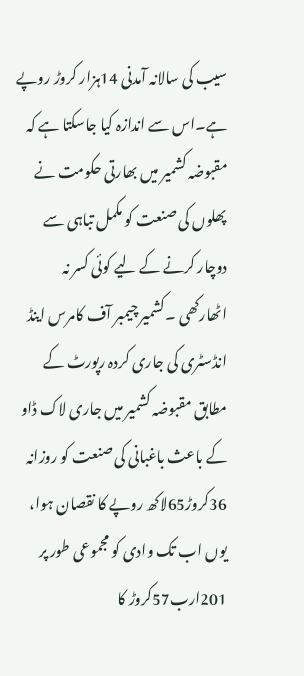سیب کی سالانہ آمدنی 14ہزار کروڑ روپے ہے۔اس سے اندازہ کیا جاسکتا ہے کہ مقبوضہ کشمیر میں بھارتی حکومت نے پھلوں کی صنعت کو مکمل تباہی سے دوچار کرنے کے لیے کوئی کسر نہ اٹھارکھی ۔کشمیر چیمبر آف کامرس اینڈ انڈسٹری کی جاری کردہ رپورٹ کے مطابق مقبوضہ کشمیر میں جاری لاک ڈاو کے باعث باغبانی کی صنعت کو روزانہ 36کروڑ65لاکھ روپے کا نقصان ہوا، یوں اب تک وادی کو مجموعی طور پر 201ارب57کروڑ کا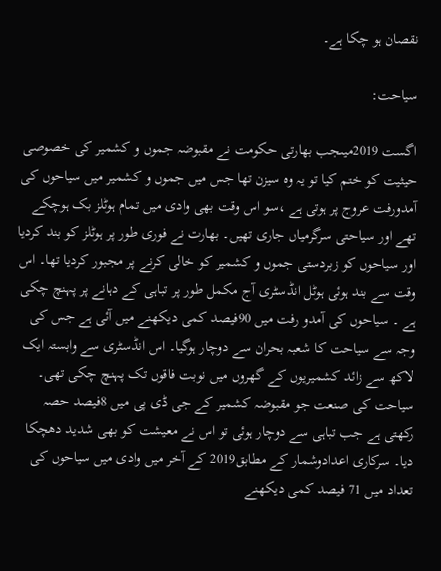نقصان ہو چکا ہے۔

سیاحت:

اگست 2019میںجب بھارتی حکومت نے مقبوضہ جموں و کشمیر کی خصوصی حیثیت کو ختم کیا تو یہ وہ سیزن تھا جس میں جموں و کشمیر میں سیاحوں کی آمدورفت عروج پر ہوتی ہے ،سو اس وقت بھی وادی میں تمام ہوٹلز بک ہوچکے تھے اور سیاحتی سرگرمیاں جاری تھیں۔ بھارت نے فوری طور پر ہوٹلز کو بند کردیا اور سیاحوں کو زبردستی جموں و کشمیر کو خالی کرنے پر مجبور کردیا تھا۔ اس وقت سے بند ہوئی ہوٹل انڈسٹری آج مکمل طور پر تباہی کے دہانے پر پہنچ چکی ہے ۔ سیاحوں کی آمدو رفت میں 90فیصد کمی دیکھنے میں آئی ہے جس کی وجہ سے سیاحت کا شعبہ بحران سے دوچار ہوگیا۔ اس انڈسٹری سے وابستہ ایک لاکھ سے زائد کشمیریوں کے گھروں میں نوبت فاقوں تک پہنچ چکی تھی۔ سیاحت کی صنعت جو مقبوضہ کشمیر کے جی ڈی پی میں 8فیصد حصہ رکھتی ہے جب تباہی سے دوچار ہوئی تو اس نے معیشت کو بھی شدید دھچکا دیا۔ سرکاری اعدادوشمار کے مطابق2019 کے آخر میں وادی میں سیاحوں کی تعداد میں 71 فیصد کمی دیکھنے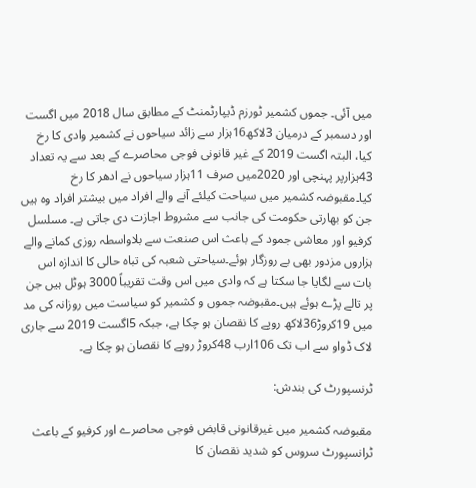میں آئی۔ جموں کشمیر ٹورزم ڈیپارٹمنٹ کے مطابق سال 2018 میں اگست اور دسمبر کے درمیان 3لاکھ16ہزار سے زائد سیاحوں نے کشمیر وادی کا رخ کیا، البتہ اگست 2019 کے غیر قانونی فوجی محاصرے کے بعد سے یہ تعداد 43ہزارپر پہنچی اور 2020میں صرف 11ہزار سیاحوں نے ادھر کا رخ کیا۔مقبوضہ کشمیر میں سیاحت کیلئے آنے والے افراد میں بیشتر افراد وہ ہیں جن کو بھارتی حکومت کی جانب سے مشروط اجازت دی جاتی ہے۔ مسلسل کرفیو اور معاشی جمود کے باعث اس صنعت سے بلاواسطہ روزی کمانے والے ہزاروں مزدور بھی بے روزگار ہوئے۔سیاحتی شعبہ کی تباہ حالی کا اندازہ اس بات سے لگایا جا سکتا ہے کہ وادی میں اس وقت تقریباً 3000 ہوٹل ہیں جن پر تالے پڑے ہوئے ہیں۔مقبوضہ جموں و کشمیر کو سیاست میں روزانہ کی مد میں 19کروڑ36لاکھ روپے کا نقصان ہو چکا ہے، جبکہ 5اگست 2019 سے جاری لاک ڈواو سے اب تک 106ارب 48کروڑ روپے کا نقصان ہو چکا ہے۔

ٹرنسپورٹ کی بندش:

مقبوضہ کشمیر میں غیرقانونی قابض فوجی محاصرے اور کرفیو کے باعث ٹرانسپورٹ سروس کو شدید نقصان کا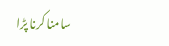سامنا کرنا پڑا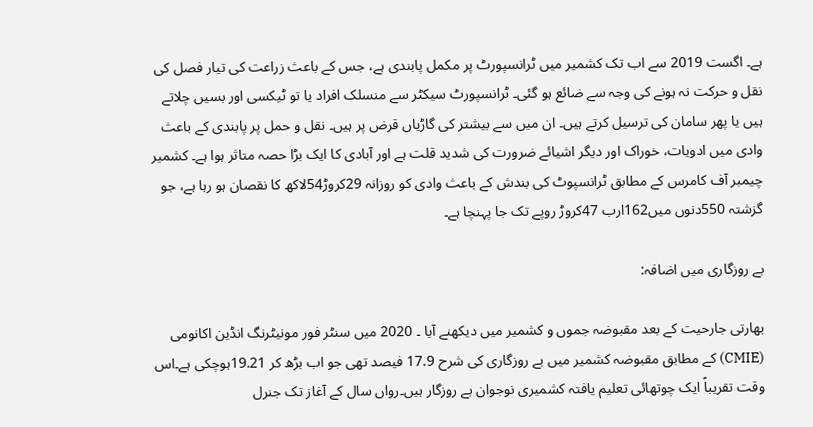ہے۔ اگست 2019 سے اب تک کشمیر میں ٹرانسپورٹ پر مکمل پابندی ہے، جس کے باعث زراعت کی تیار فصل کی نقل و حرکت نہ ہونے کی وجہ سے ضائع ہو گئی۔ ٹرانسپورٹ سیکٹر سے منسلک افراد یا تو ٹیکسی اور بسیں چلاتے ہیں یا پھر سامان کی ترسیل کرتے ہیں۔ ان میں سے بیشتر کی گاڑیاں قرض پر ہیں۔ نقل و حمل پر پابندی کے باعث وادی میں ادویات، خوراک اور دیگر اشیائے ضرورت کی شدید قلت ہے اور آبادی کا ایک بڑا حصہ متاثر ہوا ہے۔ کشمیر چیمبر آف کامرس کے مطابق ٹرانسپوٹ کی بندش کے باعث وادی کو روزانہ 29کروڑ54لاکھ کا نقصان ہو رہا ہے، جو گزشتہ 550دنوں میں162ارب 47کروڑ روپے تک جا پہنچا ہے۔

بے روزگاری میں اضافہ:

بھارتی جارحیت کے بعد مقبوضہ جموں و کشمیر میں دیکھنے آیا ۔ 2020 میں سنٹر فور مونیٹرنگ انڈین اکانومی (CMIE) کے مطابق مقبوضہ کشمیر میں بے روزگاری کی شرح 17.9 فیصد تھی جو اب بڑھ کر 19.21ہوچکی ہے۔اس وقت تقریباً ایک چوتھائی تعلیم یافتہ کشمیری نوجوان بے روزگار ہیں۔رواں سال کے آغاز تک جنرل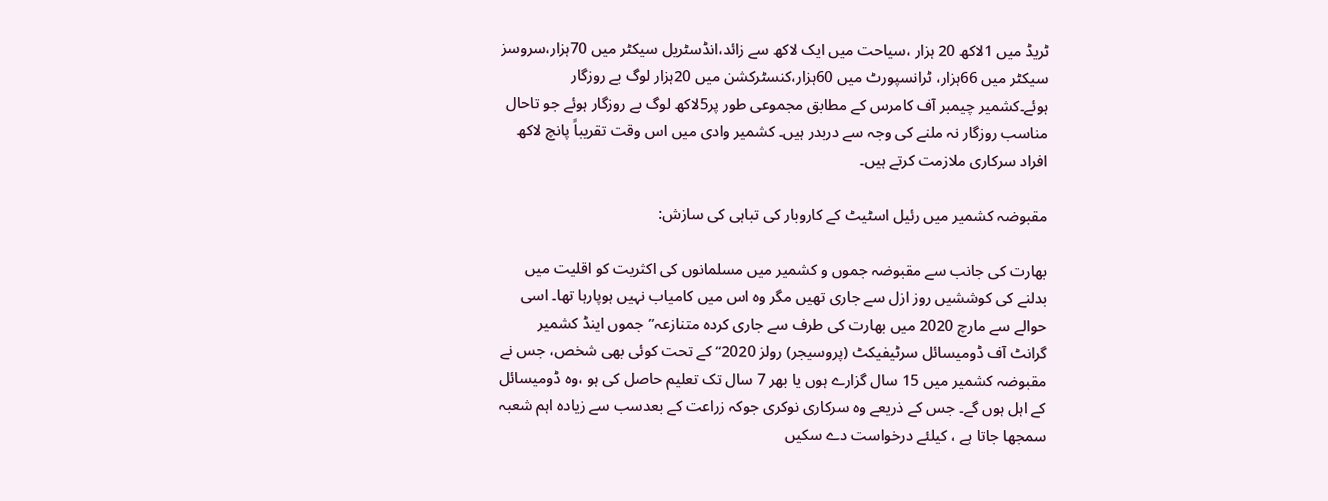ٹریڈ میں 1لاکھ 20 ہزار ،سیاحت میں ایک لاکھ سے زائد،انڈسٹریل سیکٹر میں 70ہزار،سروسز سیکٹر میں 66ہزار، ٹرانسپورٹ میں 60ہزار،کنسٹرکشن میں 20ہزار لوگ بے روزگار ہوئے۔کشمیر چیمبر آف کامرس کے مطابق مجموعی طور پر5لاکھ لوگ بے روزگار ہوئے جو تاحال مناسب روزگار نہ ملنے کی وجہ سے دربدر ہیں۔ کشمیر وادی میں اس وقت تقریباً پانچ لاکھ افراد سرکاری ملازمت کرتے ہیں۔

مقبوضہ کشمیر میں رئیل اسٹیٹ کے کاروبار کی تباہی کی سازش:

بھارت کی جانب سے مقبوضہ جموں و کشمیر میں مسلمانوں کی اکثریت کو اقلیت میں بدلنے کی کوششیں روز ازل سے جاری تھیں مگر وہ اس میں کامیاب نہیں ہوپارہا تھا۔ اسی حوالے سے مارچ 2020 میں بھارت کی طرف سے جاری کردہ متنازعہ”جموں اینڈ کشمیر گرانٹ آف ڈومیسائل سرٹیفیکٹ (پروسیجر) رولز 2020“ کے تحت کوئی بھی شخص، جس نے مقبوضہ کشمیر میں 15 سال گزارے ہوں یا بھر 7 سال تک تعلیم حاصل کی ہو ،وہ ڈومیسائل کے اہل ہوں گے۔ جس کے ذریعے وہ سرکاری نوکری جوکہ زراعت کے بعدسب سے زیادہ اہم شعبہ سمجھا جاتا ہے ، کیلئے درخواست دے سکیں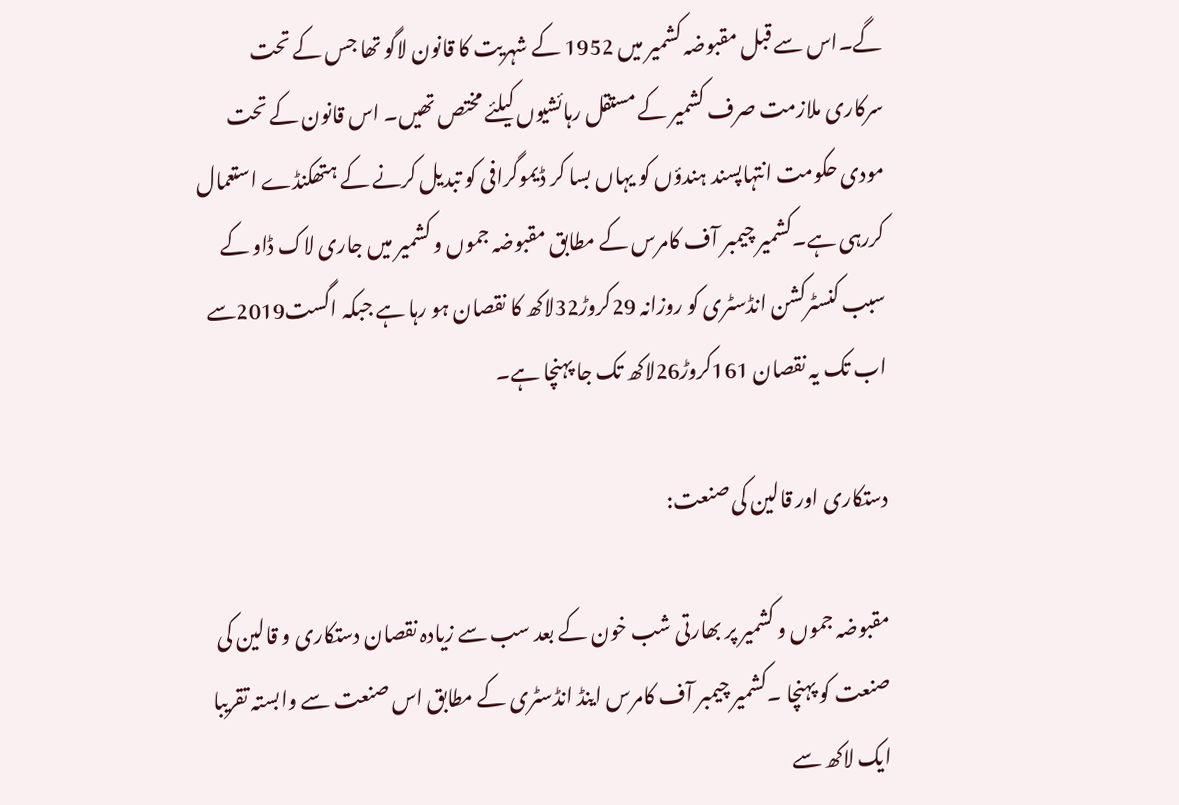گے۔اس سے قبل مقبوضہ کشمیر میں 1952 کے شہریت کا قانون لاگو تھا جس کے تحت سرکاری ملازمت صرف کشمیر کے مستقل رہائشیوں کیلئے مختص تھیں۔ اس قانون کے تحت مودی حکومت انتہاپسند ہندؤں کو یہاں بسا کر ڈیموگرافی کو تبدیل کرنے کے ہتھکنڈے استعمال کررہی ہے۔کشمیر چیمبر آف کامرس کے مطابق مقبوضہ جموں و کشمیر میں جاری لاک ڈاو کے سبب کنسٹرکشن انڈسٹری کو روزانہ 29کروڑ32لاکھ کا نقصان ہو رہا ہے جبکہ اگست2019سے اب تک یہ نقصان 161کروڑ26لاکھ تک جا پہنچا ہے۔

دستکاری اور قالین کی صنعت:

مقبوضہ جموں و کشمیر پر بھارتی شب خون کے بعد سب سے زیادہ نقصان دستکاری و قالین کی صنعت کو پہنچا ۔کشمیر چیمبر آف کامرس اینڈ انڈسٹری کے مطابق اس صنعت سے وابستہ تقریبا ایک لاکھ سے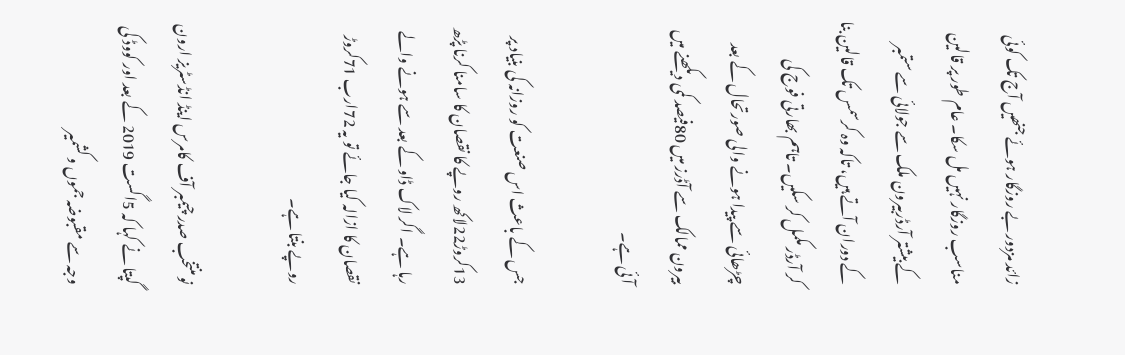زائد مزدور بے روزگار ہوئے جنھیں آج تک کوئی مناسب روزگار نہیں مل سکا۔ عام طور پر قالین کے بیشتر آرڈربیرون ملک سے جولائی سے ستمبر کے دوران آتے ہیں، تاکہ وہ کرسمس تک قالین بنا کر آرڈر مکمل کر سکیں۔ تاہم بھارتی فوج کی چڑھائی سے پیدا ہونے والی صورتحال کے بعد بیرون ممالک سے آڈرز میں 80فیصد کمی دیکھنے میں آئی ہے۔

جس کے باعث اس صنعت کو روزانہ کی بنیاد پر 13کروڑ22لاکھ روپے کا نقصان کا سامنا کرنا پڑھ رہا ہے۔ اگر لاک ڈاو کے بعد سے ہونے والے نقصان کا ازالہ کیا جائے تو یہ 72ارب 71کروڑ روپے بنتا ہے۔

نو منتخب صدر چیمبر آف کامرس اینڈ انڈسٹریز ارون گپتا نے کہا کہ 5اگست 2019 کے بعد اور کووڈ کی وجہ سے مقبوضہ جموں و کشمیر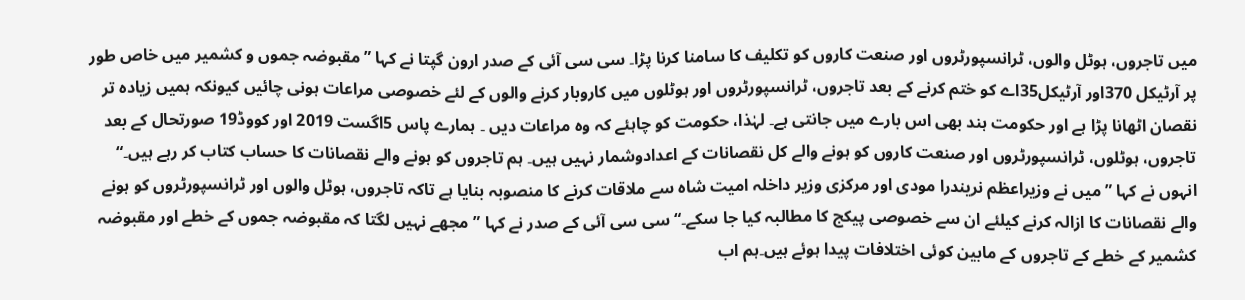میں تاجروں، ہوٹل والوں، ٹرانسپورٹروں اور صنعت کاروں کو تکلیف کا سامنا کرنا پڑا۔ سی سی آئی کے صدر ارون گپتا نے کہا ”مقبوضہ جموں و کشمیر میں خاص طور پر آرٹیکل 370اور آرٹیکل35اے کو ختم کرنے کے بعد تاجروں، ٹرانسپورٹروں اور ہوٹلوں میں کاروبار کرنے والوں کے لئے خصوصی مراعات ہونی چائیں کیونکہ ہمیں زیادہ تر نقصان اٹھانا پڑا ہے اور حکومت ہند بھی اس بارے میں جانتی ہے۔ لہٰذا، حکومت کو چاہئے کہ وہ مراعات دیں ۔ ہمارے پاس 5اگست 2019 اور کووڈ19 صورتحال کے بعد تاجروں، ہوٹلوں، ٹرانسپورٹروں اور صنعت کاروں کو ہونے والے کل نقصانات کے اعدادوشمار نہیں ہیں۔ ہم تاجروں کو ہونے والے نقصانات کا حساب کتاب کر رہے ہیں۔“ انہوں نے کہا ”میں نے وزیراعظم نریندرا مودی اور مرکزی وزیر داخلہ امیت شاہ سے ملاقات کرنے کا منصوبہ بنایا ہے تاکہ تاجروں، ہوٹل والوں اور ٹرانسپورٹروں کو ہونے والے نقصانات کا ازالہ کرنے کیلئے ان سے خصوصی پیکج کا مطالبہ کیا جا سکے۔“ سی سی آئی کے صدر نے کہا ”مجھے نہیں لگتا کہ مقبوضہ جموں کے خطے اور مقبوضہ کشمیر کے خطے کے تاجروں کے مابین کوئی اختلافات پیدا ہوئے ہیں۔ہم اب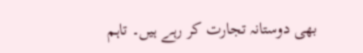بھی دوستانہ تجارت کر رہے ہیں۔ تاہم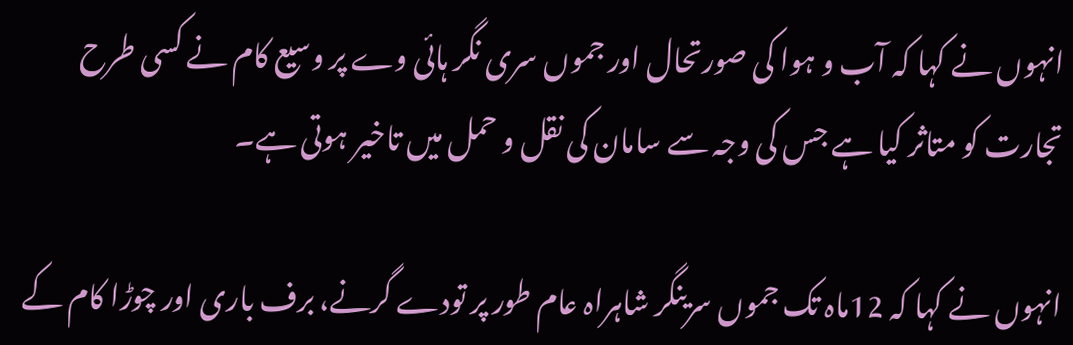انہوں نے کہا کہ آب و ہوا کی صورتحال اور جموں سری نگر ہائی وے پر وسیع کام نے کسی طرح تجارت کو متاثر کیا ہے جس کی وجہ سے سامان کی نقل و حمل میں تاخیر ہوتی ہے۔

انہوں نے کہا کہ 12ماہ تک جموں سرینگر شاہراہ عام طور پر تودے گرنے، برف باری اور چوڑا کام کے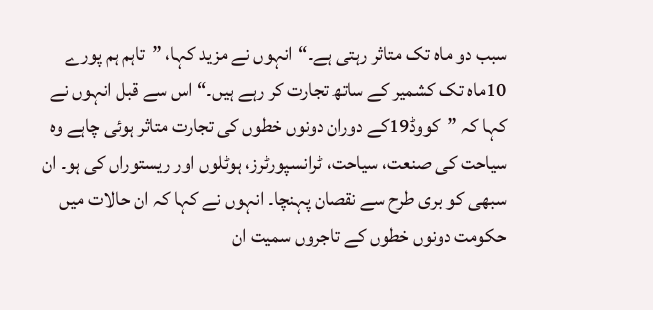سبب دو ماہ تک متاثر رہتی ہے۔“انہوں نے مزید کہا، ”تاہم ہم پورے 10ماہ تک کشمیر کے ساتھ تجارت کر رہے ہیں۔“اس سے قبل انہوں نے کہا کہ ”کووڈ19کے دوران دونوں خطوں کی تجارت متاثر ہوئی چاہے وہ سیاحت کی صنعت، سیاحت، ٹرانسپورٹرز، ہوٹلوں اور ریستوراں کی ہو۔ ان سبھی کو بری طرح سے نقصان پہنچا۔ انہوں نے کہا کہ ان حالات میں حکومت دونوں خطوں کے تاجروں سمیت ان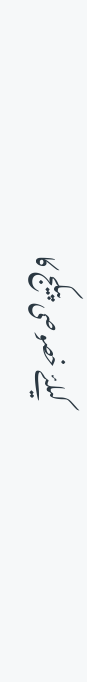کیلئے خصوصی پیکج کا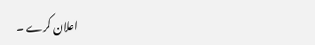اعلان کرے ۔